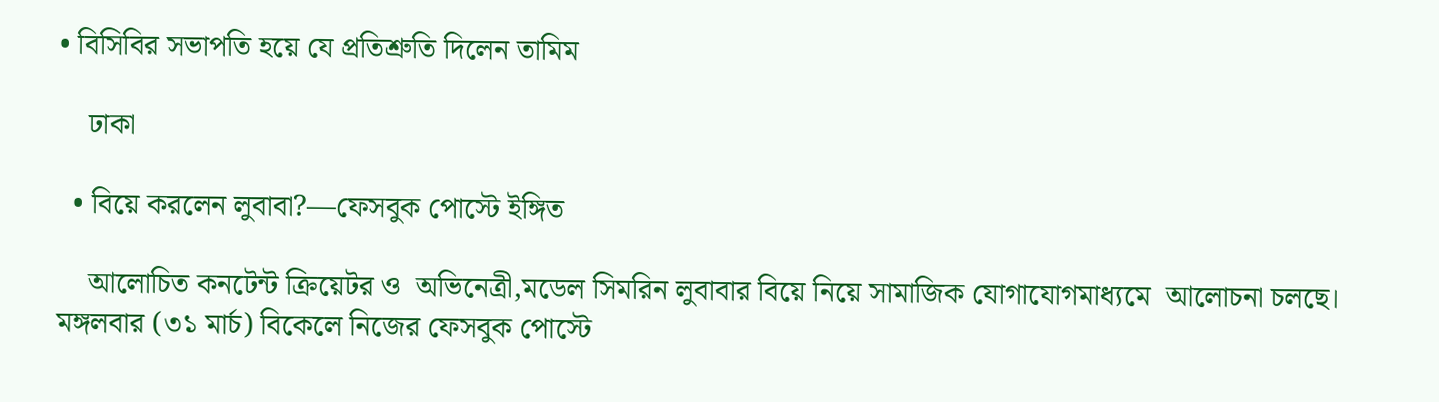• বিসিবির সভাপতি হয়ে যে প্রতিশ্রুতি দিলেন তামিম

    ঢাকা

  • বিয়ে করলেন লুবাবা?—ফেসবুক পোস্টে ইঙ্গিত

    আলোচিত কনটেন্ট ক্রিয়েটর ও  অভিনেত্রী,মডেল সিমরিন লুবাবার বিয়ে নিয়ে সামাজিক যোগাযোগমাধ্যমে  আলোচনা চলছে। মঙ্গলবার (৩১ মার্চ) বিকেলে নিজের ফেসবুক পোস্টে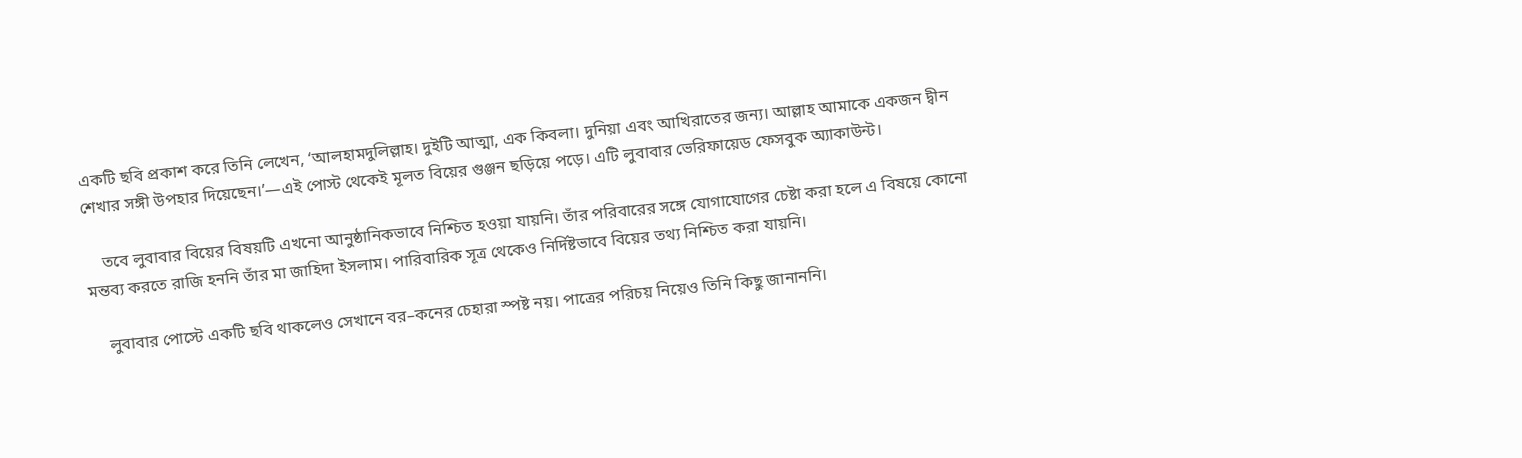একটি ছবি প্রকাশ করে তিনি লেখেন, ‘আলহামদুলিল্লাহ। দুইটি আত্মা, এক কিবলা। দুনিয়া এবং আখিরাতের জন্য। আল্লাহ আমাকে একজন দ্বীন শেখার সঙ্গী উপহার দিয়েছেন।’—এই পোস্ট থেকেই মূলত বিয়ের গুঞ্জন ছড়িয়ে পড়ে। এটি লুবাবার ভেরিফায়েড ফেসবুক অ্যাকাউন্ট।

    তবে লুবাবার বিয়ের বিষয়টি এখনো আনুষ্ঠানিকভাবে নিশ্চিত হওয়া যায়নি। তাঁর পরিবারের সঙ্গে যোগাযোগের চেষ্টা করা হলে এ বিষয়ে কোনো মন্তব্য করতে রাজি হননি তাঁর মা জাহিদা ইসলাম। পারিবারিক সূত্র থেকেও নির্দিষ্টভাবে বিয়ের তথ্য নিশ্চিত করা যায়নি।

    লুবাবার পোস্টে একটি ছবি থাকলেও সেখানে বর–কনের চেহারা স্পষ্ট নয়। পাত্রের পরিচয় নিয়েও তিনি কিছু জানাননি।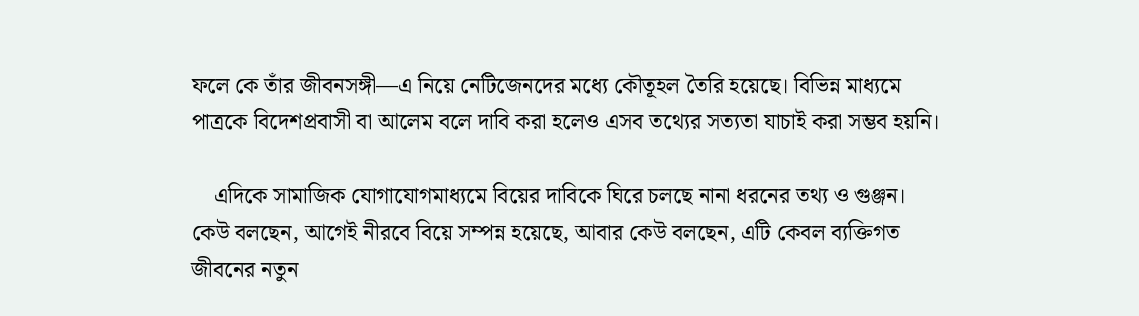ফলে কে তাঁর জীবনসঙ্গী—এ নিয়ে নেটিজেনদের মধ্যে কৌতূহল তৈরি হয়েছে। বিভিন্ন মাধ্যমে পাত্রকে বিদেশপ্রবাসী বা আলেম বলে দাবি করা হলেও এসব তথ্যের সত্যতা যাচাই করা সম্ভব হয়নি।

    এদিকে সামাজিক যোগাযোগমাধ্যমে বিয়ের দাবিকে ঘিরে চলছে নানা ধরনের তথ্য ও গুঞ্জন। কেউ বলছেন, আগেই নীরবে বিয়ে সম্পন্ন হয়েছে, আবার কেউ বলছেন, এটি কেবল ব্যক্তিগত জীবনের নতুন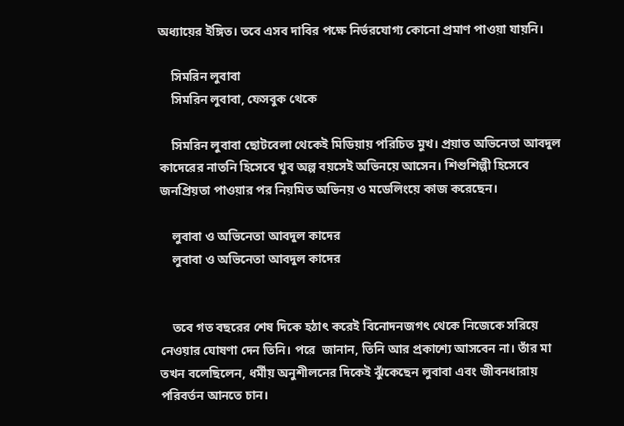অধ্যায়ের ইঙ্গিত। তবে এসব দাবির পক্ষে নির্ভরযোগ্য কোনো প্রমাণ পাওয়া যায়নি।

    সিমরিন লুবাবা
    সিমরিন লুবাবা, ফেসবুক থেকে

    সিমরিন লুবাবা ছোটবেলা থেকেই মিডিয়ায় পরিচিত মুখ। প্রয়াত অভিনেতা আবদুল কাদেরের নাতনি হিসেবে খুব অল্প বয়সেই অভিনয়ে আসেন। শিশুশিল্পী হিসেবে জনপ্রিয়তা পাওয়ার পর নিয়মিত অভিনয় ও মডেলিংয়ে কাজ করেছেন।

    লুবাবা ও অভিনেতা আবদুল কাদের
    লুবাবা ও অভিনেতা আবদুল কাদের


    তবে গত বছরের শেষ দিকে হঠাৎ করেই বিনোদনজগৎ থেকে নিজেকে সরিয়ে নেওয়ার ঘোষণা দেন তিনি। পরে  জানান, তিনি আর প্রকাশ্যে আসবেন না। তাঁর মা তখন বলেছিলেন, ধর্মীয় অনুশীলনের দিকেই ঝুঁকেছেন লুবাবা এবং জীবনধারায় পরিবর্তন আনতে চান।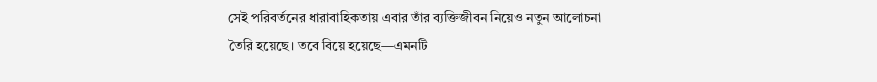সেই পরিবর্তনের ধারাবাহিকতায় এবার তাঁর ব্যক্তিজীবন নিয়েও নতুন আলোচনা তৈরি হয়েছে। তবে বিয়ে হয়েছে—এমনটি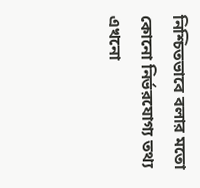নিশ্চিতভাবে বলার মতো কোনো নির্ভরযোগ্য তথ্য এখনো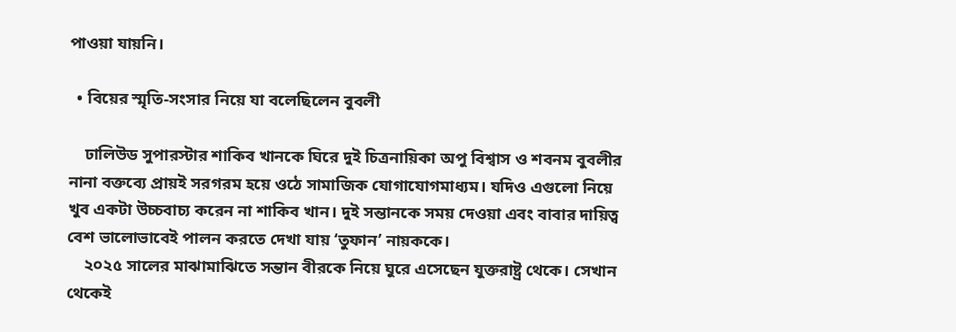পাওয়া যায়নি।

  • বিয়ের স্মৃতি-সংসার নিয়ে যা বলেছিলেন বুবলী

    ঢালিউড সুপারস্টার শাকিব খানকে ঘিরে দুই চিত্রনায়িকা অপু বিশ্বাস ও শবনম বুবলীর নানা বক্তব্যে প্রায়ই সরগরম হয়ে ওঠে সামাজিক যোগাযোগমাধ্যম। যদিও এগুলো নিয়ে খুব একটা উচ্চবাচ্য করেন না শাকিব খান। দুই সন্তানকে সময় দেওয়া এবং বাবার দায়িত্ব বেশ ভালোভাবেই পালন করতে দেখা যায় ‘তুফান’ নায়ককে।
    ২০২৫ সালের মাঝামাঝিতে সন্তান বীরকে নিয়ে ঘুরে এসেছেন যুক্তরাষ্ট্র থেকে। সেখান থেকেই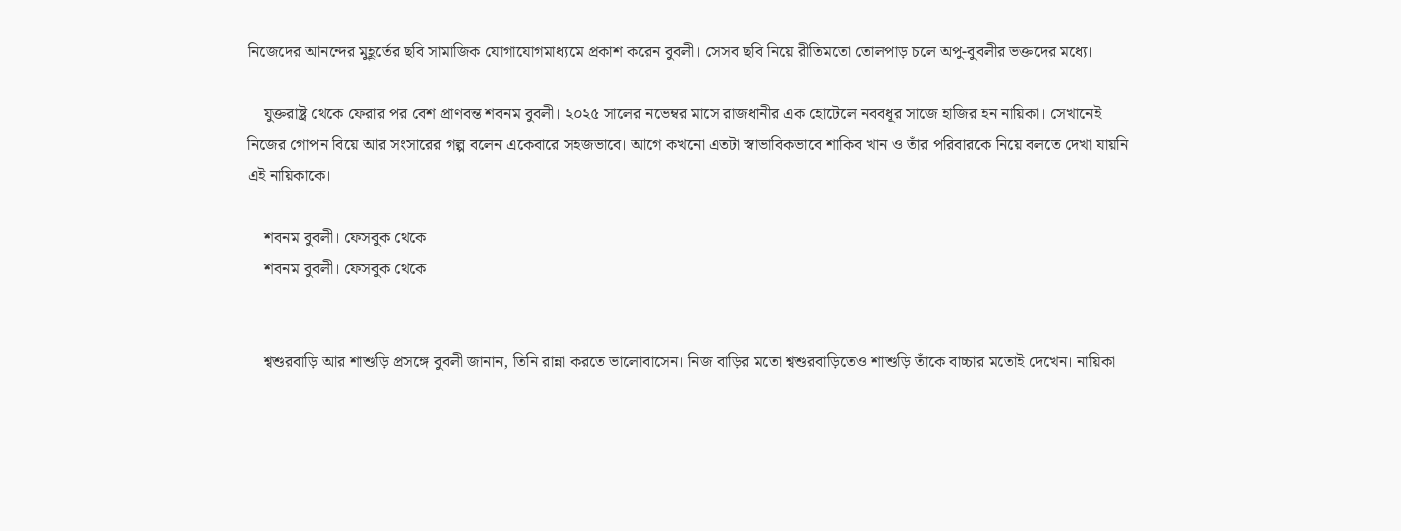নিজেদের আনন্দের মুহূর্তের ছবি সামাজিক যোগাযোগমাধ্যমে প্রকাশ করেন বুবলী। সেসব ছবি নিয়ে রীতিমতো তোলপাড় চলে অপু-বুবলীর ভক্তদের মধ্যে।

    যুক্তরাষ্ট্র থেকে ফেরার পর বেশ প্রাণবন্ত শবনম বুবলী। ২০২৫ সালের নভেম্বর মাসে রাজধানীর এক হোটেলে নববধূর সাজে হাজির হন নায়িকা। সেখানেই নিজের গোপন বিয়ে আর সংসারের গল্প বলেন একেবারে সহজভাবে। আগে কখনো এতটা স্বাভাবিকভাবে শাকিব খান ও তাঁর পরিবারকে নিয়ে বলতে দেখা যায়নি এই নায়িকাকে।

    শবনম বুবলী। ফেসবুক থেকে
    শবনম বুবলী। ফেসবুক থেকে


    শ্বশুরবাড়ি আর শাশুড়ি প্রসঙ্গে বুবলী জানান, তিনি রান্না করতে ভালোবাসেন। নিজ বাড়ির মতো শ্বশুরবাড়িতেও শাশুড়ি তাঁকে বাচ্চার মতোই দেখেন। নায়িকা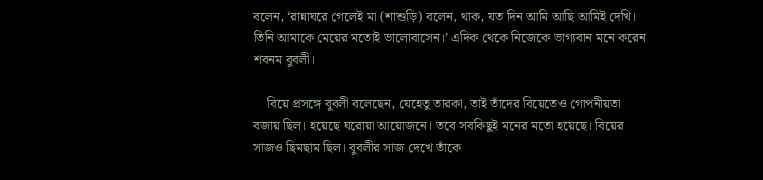বলেন, ‘রান্নাঘরে গেলেই মা (শাশুড়ি) বলেন, থাক, যত দিন আমি আছি আমিই দেখি। তিনি আমাকে মেয়ের মতোই ভালোবাসেন।’ এদিক থেকে নিজেকে ভাগ্যবান মনে করেন শবনম বুবলী।

    বিয়ে প্রসঙ্গে বুবলী বলেছেন, যেহেতু তারকা, তাই তাঁদের বিয়েতেও গোপনীয়তা বজায় ছিল। হয়েছে ঘরোয়া আয়োজনে। তবে সবকিছুই মনের মতো হয়েছে। বিয়ের সাজও ছিমছাম ছিল। বুবলীর সাজ দেখে তাঁকে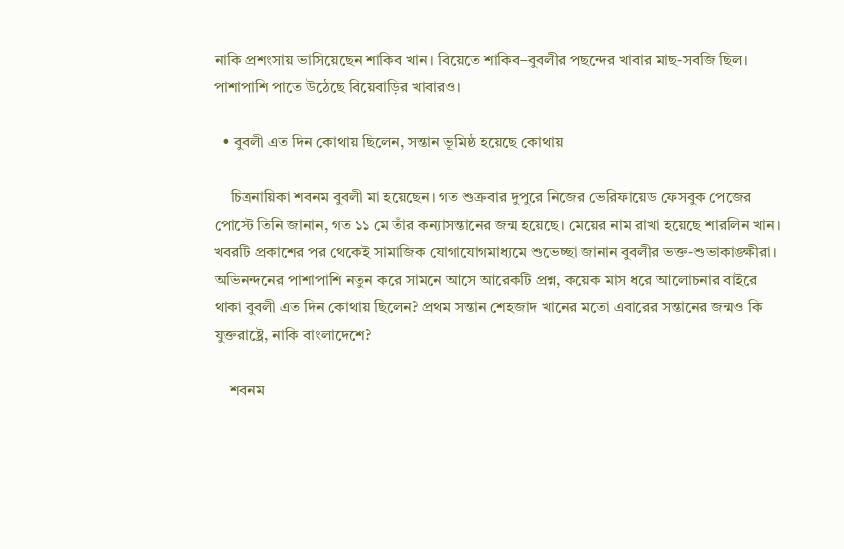নাকি প্রশংসায় ভাসিয়েছেন শাকিব খান। বিয়েতে শাকিব–বুবলীর পছন্দের খাবার মাছ-সবজি ছিল। পাশাপাশি পাতে উঠেছে বিয়েবাড়ির খাবারও।

  • বুবলী এত দিন কোথায় ছিলেন, সন্তান ভূমিষ্ঠ হয়েছে কোথায়

    চিত্রনায়িকা শবনম বুবলী মা হয়েছেন। গত শুক্রবার দুপুরে নিজের ভেরিফায়েড ফেসবুক পেজের পোস্টে তিনি জানান, গত ১১ মে তাঁর কন্যাসন্তানের জন্ম হয়েছে। মেয়ের নাম রাখা হয়েছে শারলিন খান। খবরটি প্রকাশের পর থেকেই সামাজিক যোগাযোগমাধ্যমে শুভেচ্ছা জানান বুবলীর ভক্ত-শুভাকাঙ্ক্ষীরা। অভিনন্দনের পাশাপাশি নতুন করে সামনে আসে আরেকটি প্রশ্ন, কয়েক মাস ধরে আলোচনার বাইরে থাকা বুবলী এত দিন কোথায় ছিলেন? প্রথম সন্তান শেহজাদ খানের মতো এবারের সন্তানের জন্মও কি যুক্তরাষ্ট্রে, নাকি বাংলাদেশে?

    শবনম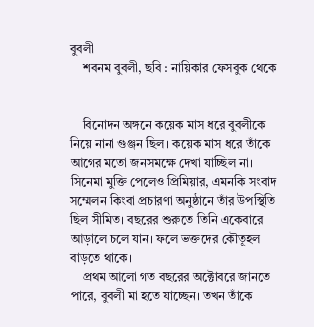বুবলী
    শবনম বুবলী, ছবি : নায়িকার ফেসবুক থেকে


    বিনোদন অঙ্গনে কয়েক মাস ধরে বুবলীকে নিয়ে নানা গুঞ্জন ছিল। কয়েক মাস ধরে তাঁকে আগের মতো জনসমক্ষে দেখা যাচ্ছিল না। সিনেমা মুক্তি পেলেও প্রিমিয়ার, এমনকি সংবাদ সম্মেলন কিংবা প্রচারণা অনুষ্ঠানে তাঁর উপস্থিতি ছিল সীমিত। বছরের শুরুতে তিনি একেবারে আড়ালে চলে যান। ফলে ভক্তদের কৌতূহল বাড়তে থাকে।
    প্রথম আলো গত বছরের অক্টোবরে জানতে পারে, বুবলী মা হতে যাচ্ছেন। তখন তাঁকে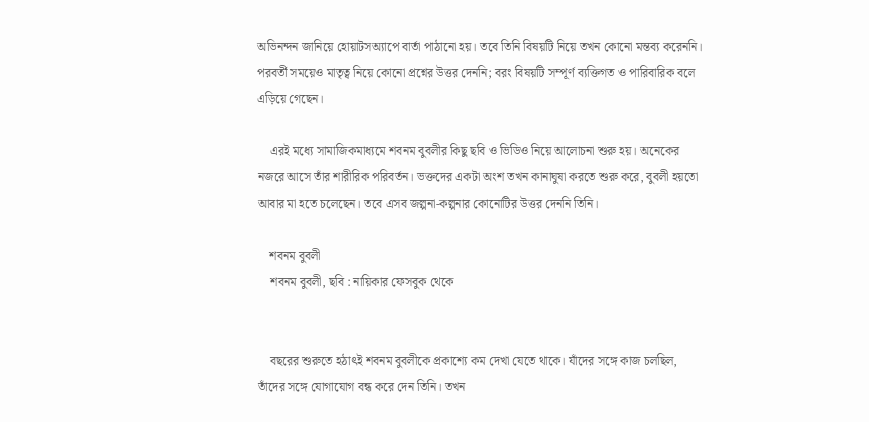অভিনন্দন জানিয়ে হোয়াটসঅ্যাপে বার্তা পাঠানো হয়। তবে তিনি বিষয়টি নিয়ে তখন কোনো মন্তব্য করেননি। পরবর্তী সময়েও মাতৃত্ব নিয়ে কোনো প্রশ্নের উত্তর দেননি; বরং বিষয়টি সম্পূর্ণ ব্যক্তিগত ও পারিবারিক বলে এড়িয়ে গেছেন।

    এরই মধ্যে সামাজিকমাধ্যমে শবনম বুবলীর কিছু ছবি ও ভিডিও নিয়ে আলোচনা শুরু হয়। অনেকের নজরে আসে তাঁর শারীরিক পরিবর্তন। ভক্তদের একটা অংশ তখন কানাঘুষা করতে শুরু করে, বুবলী হয়তো আবার মা হতে চলেছেন। তবে এসব জল্পনা-কল্পনার কোনোটির উত্তর দেননি তিনি।

    শবনম বুবলী
    শবনম বুবলী, ছবি : নায়িকার ফেসবুক থেকে


    বছরের শুরুতে হঠাৎই শবনম বুবলীকে প্রকাশ্যে কম দেখা যেতে থাকে। যাঁদের সঙ্গে কাজ চলছিল, তাঁদের সঙ্গে যোগাযোগ বন্ধ করে দেন তিনি। তখন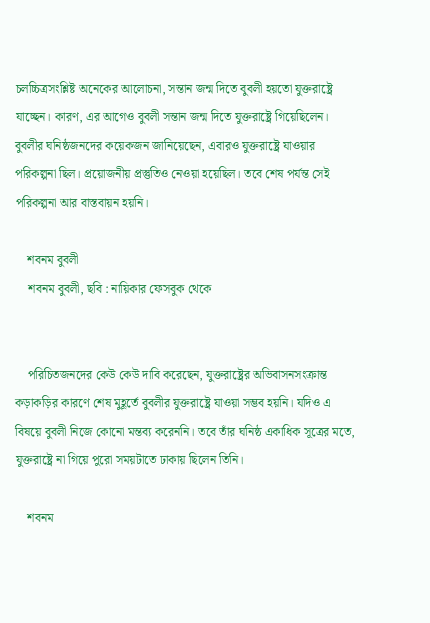চলচ্চিত্রসংশ্লিষ্ট অনেকের আলোচনা, সন্তান জন্ম দিতে বুবলী হয়তো যুক্তরাষ্ট্রে যাচ্ছেন। কারণ, এর আগেও বুবলী সন্তান জন্ম দিতে যুক্তরাষ্ট্রে গিয়েছিলেন। বুবলীর ঘনিষ্ঠজনদের কয়েকজন জানিয়েছেন, এবারও যুক্তরাষ্ট্রে যাওয়ার পরিকল্পনা ছিল। প্রয়োজনীয় প্রস্তুতিও নেওয়া হয়েছিল। তবে শেষ পর্যন্ত সেই পরিকল্পনা আর বাস্তবায়ন হয়নি।

    শবনম বুবলী
    শবনম বুবলী, ছবি : নায়িকার ফেসবুক থেকে


    পরিচিতজনদের কেউ কেউ দাবি করেছেন, যুক্তরাষ্ট্রের অভিবাসনসংক্রান্ত কড়াকড়ির কারণে শেষ মুহূর্তে বুবলীর যুক্তরাষ্ট্রে যাওয়া সম্ভব হয়নি। যদিও এ বিষয়ে বুবলী নিজে কোনো মন্তব্য করেননি। তবে তাঁর ঘনিষ্ঠ একাধিক সূত্রের মতে, যুক্তরাষ্ট্রে না গিয়ে পুরো সময়টাতে ঢাকায় ছিলেন তিনি।

    শবনম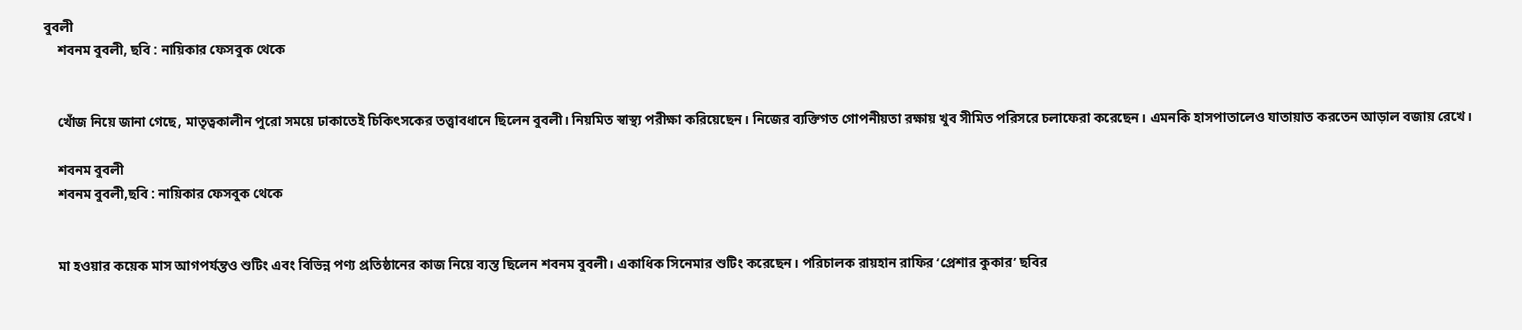বুবলী
    শবনম বুবলী, ছবি : নায়িকার ফেসবুক থেকে


    খোঁজ নিয়ে জানা গেছে, মাতৃত্বকালীন পুরো সময়ে ঢাকাতেই চিকিৎসকের তত্ত্বাবধানে ছিলেন বুবলী। নিয়মিত স্বাস্থ্য পরীক্ষা করিয়েছেন। নিজের ব্যক্তিগত গোপনীয়তা রক্ষায় খুব সীমিত পরিসরে চলাফেরা করেছেন। এমনকি হাসপাতালেও যাতায়াত করতেন আড়াল বজায় রেখে।

    শবনম বুবলী
    শবনম বুবলী,ছবি : নায়িকার ফেসবুক থেকে


    মা হওয়ার কয়েক মাস আগপর্যন্তও শুটিং এবং বিভিন্ন পণ্য প্রতিষ্ঠানের কাজ নিয়ে ব্যস্ত ছিলেন শবনম বুবলী। একাধিক সিনেমার শুটিং করেছেন। পরিচালক রায়হান রাফির ‘প্রেশার কুকার’ ছবির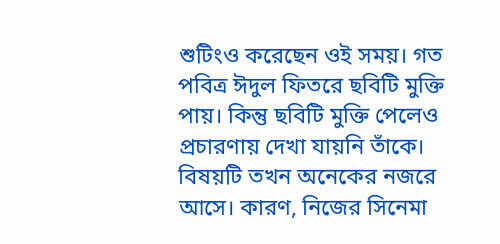শুটিংও করেছেন ওই সময়। গত পবিত্র ঈদুল ফিতরে ছবিটি মুক্তি পায়। কিন্তু ছবিটি মুক্তি পেলেও প্রচারণায় দেখা যায়নি তাঁকে। বিষয়টি তখন অনেকের নজরে আসে। কারণ, নিজের সিনেমা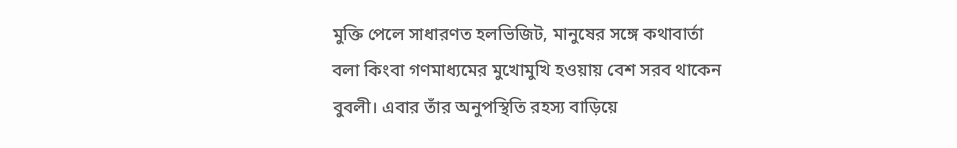মুক্তি পেলে সাধারণত হলভিজিট, মানুষের সঙ্গে কথাবার্তা বলা কিংবা গণমাধ্যমের মুখোমুখি হওয়ায় বেশ সরব থাকেন বুবলী। এবার তাঁর অনুপস্থিতি রহস্য বাড়িয়ে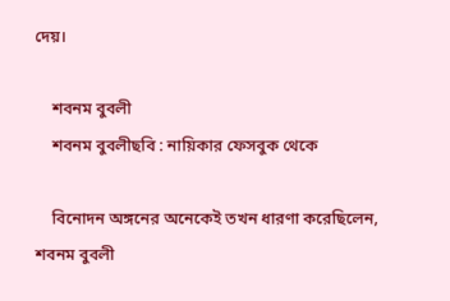দেয়।

    শবনম বুবলী
    শবনম বুবলীছবি : নায়িকার ফেসবুক থেকে

    বিনোদন অঙ্গনের অনেকেই তখন ধারণা করেছিলেন, শবনম বুবলী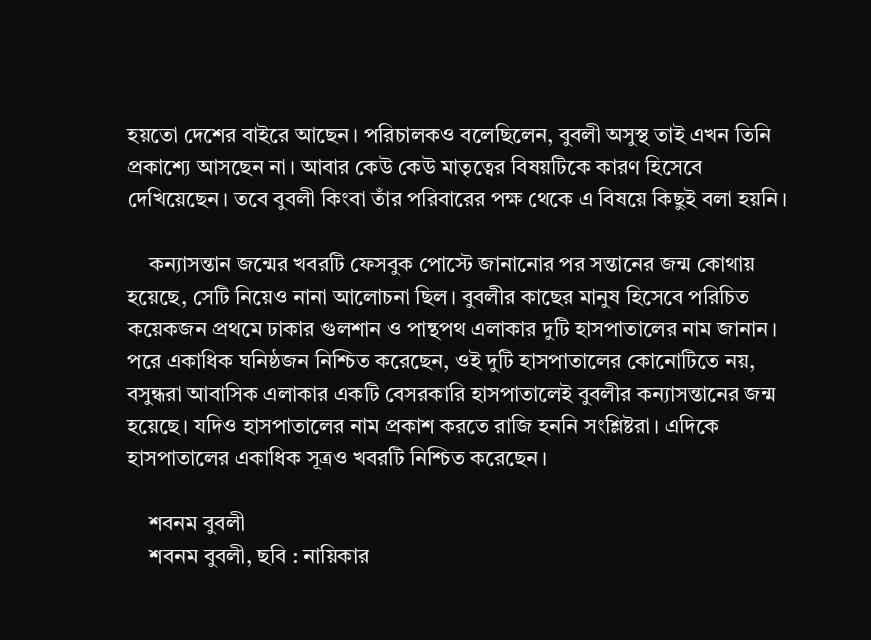হয়তো দেশের বাইরে আছেন। পরিচালকও বলেছিলেন, বুবলী অসুস্থ তাই এখন তিনি প্রকাশ্যে আসছেন না। আবার কেউ কেউ মাতৃত্বের বিষয়টিকে কারণ হিসেবে দেখিয়েছেন। তবে বুবলী কিংবা তাঁর পরিবারের পক্ষ থেকে এ বিষয়ে কিছুই বলা হয়নি।

    কন্যাসন্তান জন্মের খবরটি ফেসবুক পোস্টে জানানোর পর সন্তানের জন্ম কোথায় হয়েছে, সেটি নিয়েও নানা আলোচনা ছিল। বুবলীর কাছের মানুষ হিসেবে পরিচিত কয়েকজন প্রথমে ঢাকার গুলশান ও পান্থপথ এলাকার দুটি হাসপাতালের নাম জানান। পরে একাধিক ঘনিষ্ঠজন নিশ্চিত করেছেন, ওই দুটি হাসপাতালের কোনোটিতে নয়, বসুন্ধরা আবাসিক এলাকার একটি বেসরকারি হাসপাতালেই বুবলীর কন্যাসন্তানের জন্ম হয়েছে। যদিও হাসপাতালের নাম প্রকাশ করতে রাজি হননি সংশ্লিষ্টরা। এদিকে হাসপাতালের একাধিক সূত্রও খবরটি নিশ্চিত করেছেন।

    শবনম বুবলী
    শবনম বুবলী, ছবি : নায়িকার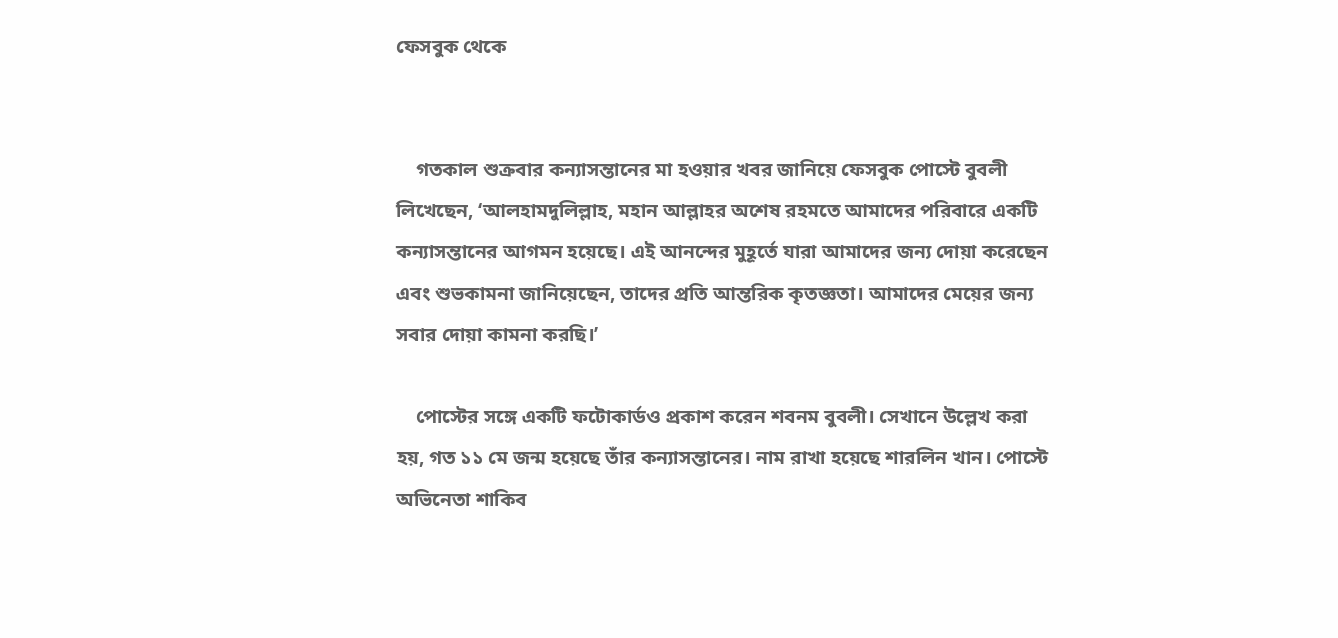ফেসবুক থেকে


    গতকাল শুক্রবার কন্যাসন্তানের মা হওয়ার খবর জানিয়ে ফেসবুক পোস্টে বুবলী লিখেছেন, ‘আলহামদুলিল্লাহ, মহান আল্লাহর অশেষ রহমতে আমাদের পরিবারে একটি কন্যাসন্তানের আগমন হয়েছে। এই আনন্দের মুহূর্তে যারা আমাদের জন্য দোয়া করেছেন এবং শুভকামনা জানিয়েছেন, তাদের প্রতি আন্তরিক কৃতজ্ঞতা। আমাদের মেয়ের জন্য সবার দোয়া কামনা করছি।’

    পোস্টের সঙ্গে একটি ফটোকার্ডও প্রকাশ করেন শবনম বুবলী। সেখানে উল্লেখ করা হয়, গত ১১ মে জন্ম হয়েছে তাঁর কন্যাসন্তানের। নাম রাখা হয়েছে শারলিন খান। পোস্টে অভিনেতা শাকিব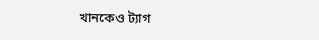খানকেও ট্যাগ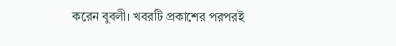করেন বুবলী। খবরটি প্রকাশের পরপরই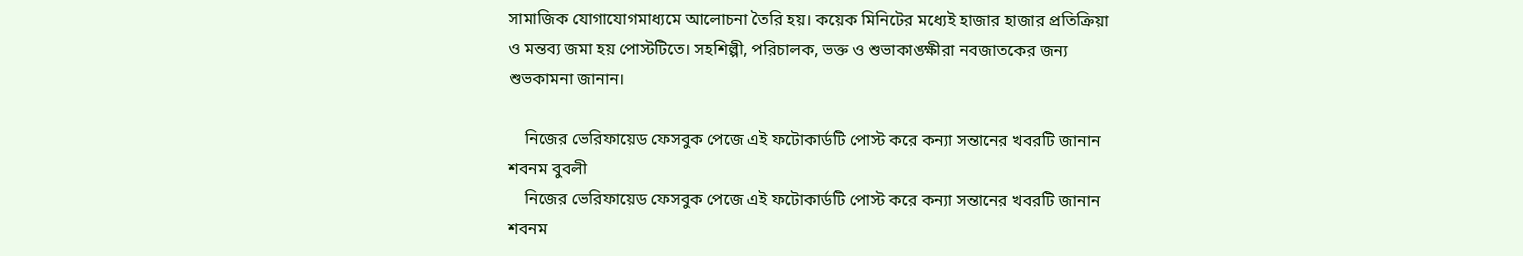সামাজিক যোগাযোগমাধ্যমে আলোচনা তৈরি হয়। কয়েক মিনিটের মধ্যেই হাজার হাজার প্রতিক্রিয়া ও মন্তব্য জমা হয় পোস্টটিতে। সহশিল্পী, পরিচালক, ভক্ত ও শুভাকাঙ্ক্ষীরা নবজাতকের জন্য শুভকামনা জানান।

    নিজের ভেরিফায়েড ফেসবুক পেজে এই ফটোকার্ডটি পোস্ট করে কন্যা সন্তানের খবরটি জানান শবনম বুবলী
    নিজের ভেরিফায়েড ফেসবুক পেজে এই ফটোকার্ডটি পোস্ট করে কন্যা সন্তানের খবরটি জানান শবনম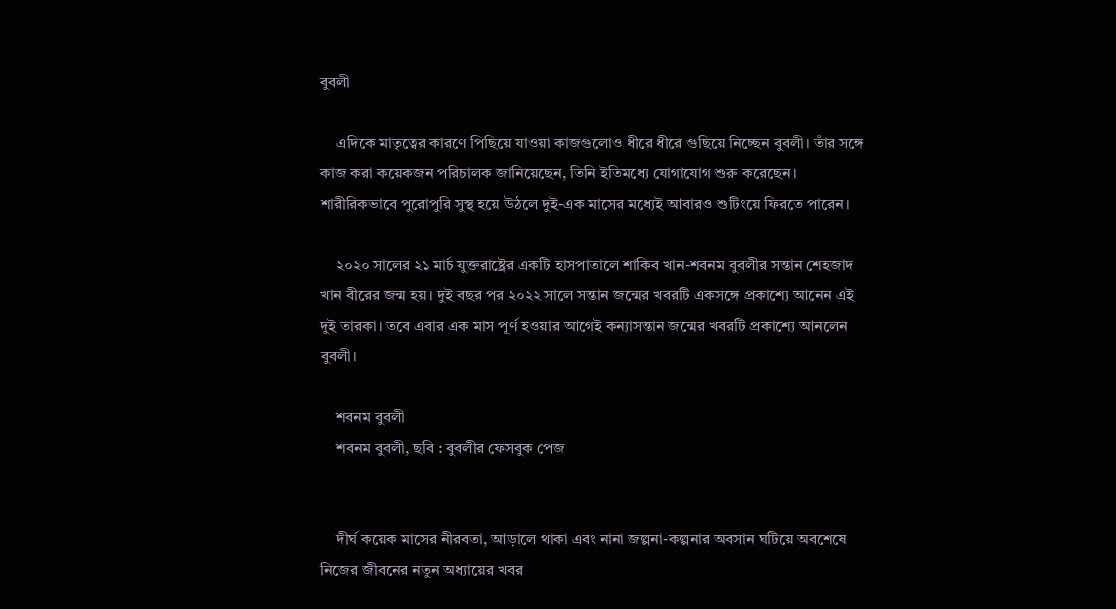বুবলী

    এদিকে মাতৃত্বের কারণে পিছিয়ে যাওয়া কাজগুলোও ধীরে ধীরে গুছিয়ে নিচ্ছেন বুবলী। তাঁর সঙ্গে কাজ করা কয়েকজন পরিচালক জানিয়েছেন, তিনি ইতিমধ্যে যোগাযোগ শুরু করেছেন। শারীরিকভাবে পুরোপুরি সুস্থ হয়ে উঠলে দুই-এক মাসের মধ্যেই আবারও শুটিংয়ে ফিরতে পারেন।

    ২০২০ সালের ২১ মার্চ যুক্তরাষ্ট্রের একটি হাসপাতালে শাকিব খান-শবনম বুবলীর সন্তান শেহজাদ খান বীরের জন্ম হয়। দুই বছর পর ২০২২ সালে সন্তান জন্মের খবরটি একসঙ্গে প্রকাশ্যে আনেন এই দুই তারকা। তবে এবার এক মাস পূর্ণ হওয়ার আগেই কন্যাসন্তান জন্মের খবরটি প্রকাশ্যে আনলেন বুবলী।

    শবনম বুবলী
    শবনম বুবলী, ছবি : বুবলীর ফেসবুক পেজ


    দীর্ঘ কয়েক মাসের নীরবতা, আড়ালে থাকা এবং নানা জল্পনা-কল্পনার অবসান ঘটিয়ে অবশেষে নিজের জীবনের নতুন অধ্যায়ের খবর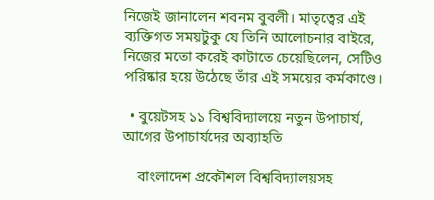নিজেই জানালেন শবনম বুবলী। মাতৃত্বের এই ব্যক্তিগত সময়টুকু যে তিনি আলোচনার বাইরে, নিজের মতো করেই কাটাতে চেয়েছিলেন, সেটিও পরিষ্কার হয়ে উঠেছে তাঁর এই সময়ের কর্মকাণ্ডে।

  • বুয়েটসহ ১১ বিশ্ববিদ্যালয়ে নতুন উপাচার্য, আগের উপাচার্যদের অব্যাহতি

    বাংলাদেশ প্রকৌশল বিশ্ববিদ্যালয়সহ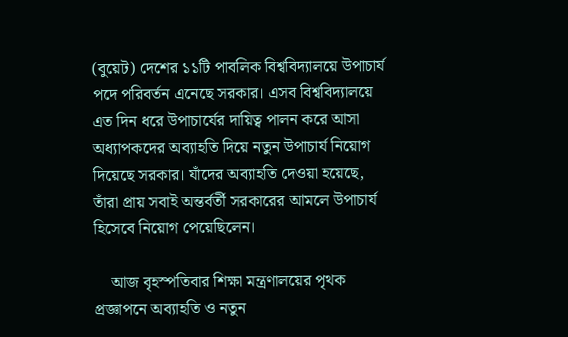(বুয়েট) দেশের ১১টি পাবলিক বিশ্ববিদ্যালয়ে উপাচার্য পদে পরিবর্তন এনেছে সরকার। এসব বিশ্ববিদ্যালয়ে এত দিন ধরে উপাচার্যের দায়িত্ব পালন করে আসা অধ্যাপকদের অব্যাহতি দিয়ে নতুন উপাচার্য নিয়োগ দিয়েছে সরকার। যাঁদের অব্যাহতি দেওয়া হয়েছে, তাঁরা প্রায় সবাই অন্তর্বর্তী সরকারের আমলে উপাচার্য হিসেবে নিয়োগ পেয়েছিলেন।

    আজ বৃহস্পতিবার শিক্ষা মন্ত্রণালয়ের পৃথক প্রজ্ঞাপনে অব্যাহতি ও নতুন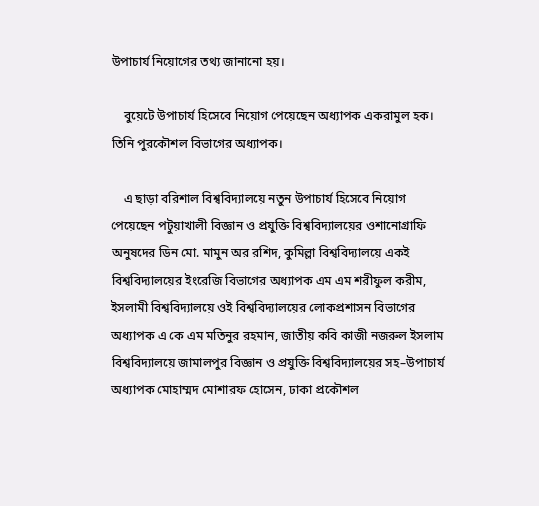উপাচার্য নিয়োগের তথ্য জানানো হয়।

    বুয়েটে উপাচার্য হিসেবে নিয়োগ পেয়েছেন অধ্যাপক একরামুল হক। তিনি পুরকৌশল বিভাগের অধ্যাপক।

    এ ছাড়া বরিশাল বিশ্ববিদ্যালয়ে নতুন উপাচার্য হিসেবে নিয়োগ পেয়েছেন পটুয়াখালী বিজ্ঞান ও প্রযুক্তি বিশ্ববিদ্যালয়ের ওশানোগ্রাফি অনুষদের ডিন মো. মামুন অর রশিদ, কুমিল্লা বিশ্ববিদ্যালয়ে একই বিশ্ববিদ্যালয়ের ইংরেজি বিভাগের অধ্যাপক এম এম শরীফুল করীম, ইসলামী বিশ্ববিদ্যালয়ে ওই বিশ্ববিদ্যালয়ের লোকপ্রশাসন বিভাগের অধ্যাপক এ কে এম মতিনুর রহমান, জাতীয় কবি কাজী নজরুল ইসলাম বিশ্ববিদ্যালয়ে জামালপুর বিজ্ঞান ও প্রযুক্তি বিশ্ববিদ্যালয়ের সহ–উপাচার্য অধ্যাপক মোহাম্মদ মোশারফ হোসেন, ঢাকা প্রকৌশল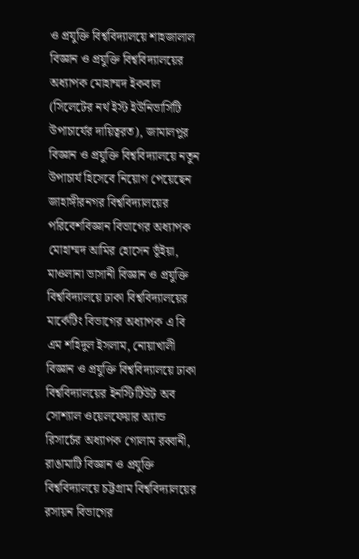ও প্রযুক্তি বিশ্ববিদ্যালয়ে শাহজালাল বিজ্ঞান ও প্রযুক্তি বিশ্ববিদ্যালয়ের অধ্যাপক মোহাম্মদ ইকবাল (সিলেটের নর্থ ইস্ট ইউনিভার্সিটি উপাচার্যের দায়িত্বরত), জামালপুর বিজ্ঞান ও প্রযুক্তি বিশ্ববিদ্যালয়ে নতুন উপাচার্য হিসেবে নিয়োগ পেয়েছেন জাহাঙ্গীরনগর বিশ্ববিদ্যালয়ের পরিবেশবিজ্ঞান বিভাগের অধ্যাপক মোহাম্মদ আমির হোসেন ভূঁইয়া, মাওলানা ভাসানী বিজ্ঞান ও প্রযুক্তি বিশ্ববিদ্যালয়ে ঢাকা বিশ্ববিদ্যালয়ের মার্কেটিং বিভাগের অধ্যাপক এ বি এম শহিদুল ইসলাম, নোয়াখালী বিজ্ঞান ও প্রযুক্তি বিশ্ববিদ্যালয়ে ঢাকা বিশ্ববিদ্যালয়ের ইনস্টিটিউট অব সোশ্যাল ওয়েলফেয়ার অ্যান্ড রিসার্চের অধ্যাপক গোলাম রব্বানী, রাঙামাটি বিজ্ঞান ও প্রযুক্তি বিশ্ববিদ্যালয়ে চট্টগ্রাম বিশ্ববিদ্যালয়ের রসায়ন বিভাগের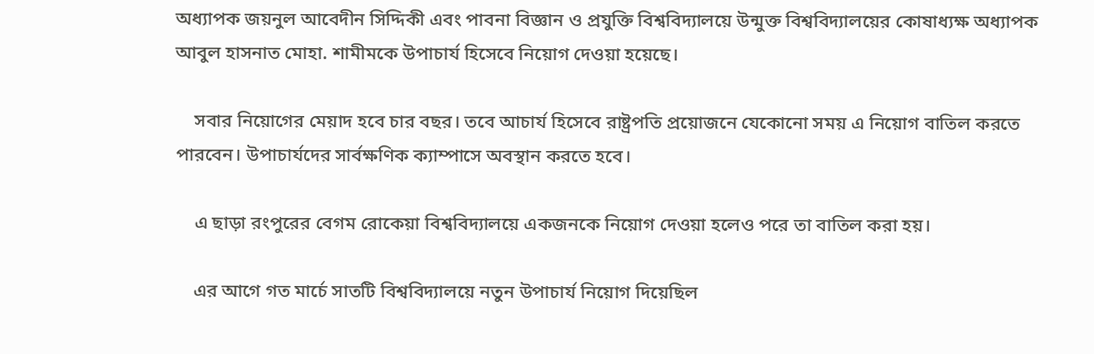অধ্যাপক জয়নুল আবেদীন সিদ্দিকী এবং পাবনা বিজ্ঞান ও প্রযুক্তি বিশ্ববিদ্যালয়ে উন্মুক্ত বিশ্ববিদ্যালয়ের কোষাধ্যক্ষ অধ্যাপক আবুল হাসনাত মোহা. শামীমকে উপাচার্য হিসেবে নিয়োগ দেওয়া হয়েছে।

    সবার নিয়োগের মেয়াদ হবে চার বছর। তবে আচার্য হিসেবে রাষ্ট্রপতি প্রয়োজনে যেকোনো সময় এ নিয়োগ বাতিল করতে পারবেন। উপাচার্যদের সার্বক্ষণিক ক্যাম্পাসে অবস্থান করতে হবে।

    এ ছাড়া রংপুরের বেগম রোকেয়া বিশ্ববিদ্যালয়ে একজনকে নিয়োগ দেওয়া হলেও পরে তা বাতিল করা হয়।

    এর আগে গত মার্চে সাতটি বিশ্ববিদ্যালয়ে নতুন উপাচার্য নিয়োগ দিয়েছিল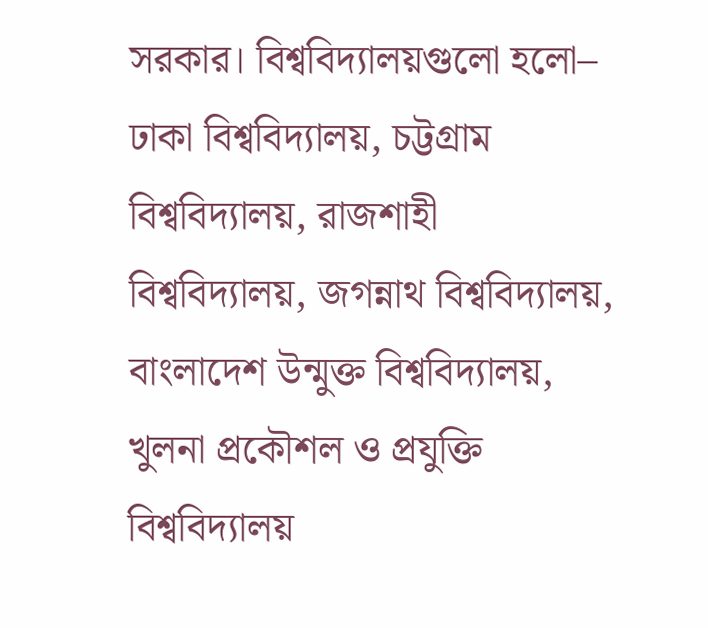সরকার। বিশ্ববিদ্যালয়গুলো হলো– ঢাকা বিশ্ববিদ্যালয়, চট্টগ্রাম বিশ্ববিদ্যালয়, রাজশাহী বিশ্ববিদ্যালয়, জগন্নাথ বিশ্ববিদ্যালয়, বাংলাদেশ উন্মুক্ত বিশ্ববিদ্যালয়, খুলনা প্রকৌশল ও প্রযুক্তি বিশ্ববিদ্যালয়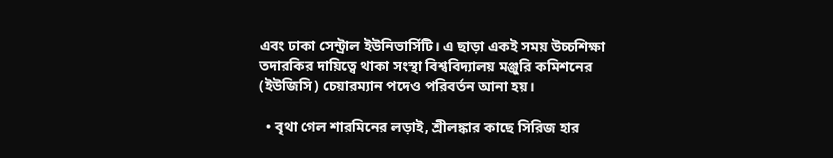এবং ঢাকা সেন্ট্রাল ইউনিভার্সিটি। এ ছাড়া একই সময় উচ্চশিক্ষা তদারকির দায়িত্বে থাকা সংস্থা বিশ্ববিদ্যালয় মঞ্জুরি কমিশনের (ইউজিসি) চেয়ারম্যান পদেও পরিবর্তন আনা হয়।

  • বৃথা গেল শারমিনের লড়াই, শ্রীলঙ্কার কাছে সিরিজ হার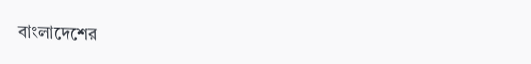বাংলাদেশের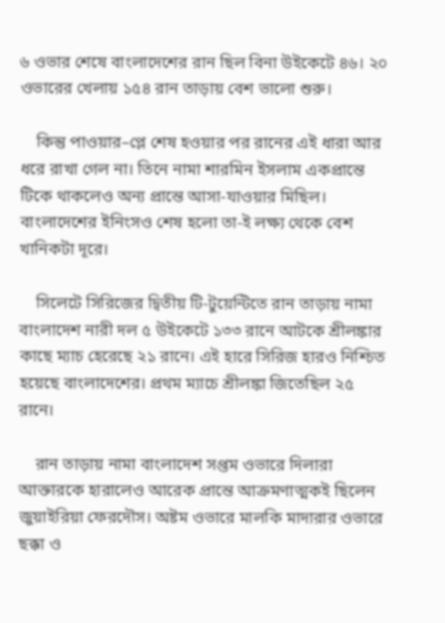৬ ওভার শেষে বাংলাদেশের রান ছিল বিনা উইকেটে ৪৬। ২০ ওভারের খেলায় ১৫৪ রান তাড়ায় বেশ ভালো শুরু।

    কিন্তু পাওয়ার–প্লে শেষ হওয়ার পর রানের এই ধারা আর ধরে রাখা গেল না। তিনে নামা শারমিন ইসলাম একপ্রান্তে টিকে থাকলেও অন্য প্রান্তে আসা-যাওয়ার মিছিল। বাংলাদেশের ইনিংসও শেষ হলো তা-ই লক্ষ্য থেকে বেশ খানিকটা দূরে।

    সিলেটে সিরিজের দ্বিতীয় টি-টুয়েন্টিতে রান তাড়ায় নামা বাংলাদেশ নারী দল ৫ উইকেটে ১৩৩ রানে আটকে শ্রীলঙ্কার কাছে ম্যাচ হেরেছে ২১ রানে। এই হারে সিরিজ হারও নিশ্চিত হয়েছে বাংলাদেশের। প্রথম ম্যাচে শ্রীলঙ্কা জিতেছিল ২৫ রানে।

    রান তাড়ায় নামা বাংলাদেশ সপ্তম ওভারে দিলারা আক্তারকে হারালেও আরেক প্রান্তে আক্রমণাত্মকই ছিলেন জুয়াইরিয়া ফেরদৌস। অষ্টম ওভারে মালকি মাদারার ওভারে ছক্কা ও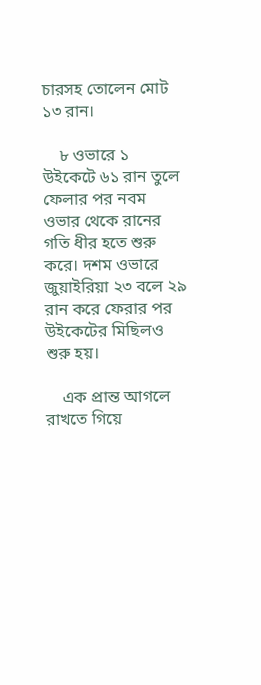চারসহ তোলেন মোট ১৩ রান।

    ৮ ওভারে ১ উইকেটে ৬১ রান তুলে ফেলার পর নবম ওভার থেকে রানের গতি ধীর হতে শুরু করে। দশম ওভারে জুয়াইরিয়া ২৩ বলে ২৯ রান করে ফেরার পর উইকেটের মিছিলও শুরু হয়।

    এক প্রান্ত আগলে রাখতে গিয়ে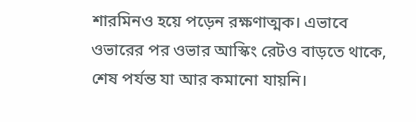শারমিনও হয়ে পড়েন রক্ষণাত্মক। এভাবে ওভারের পর ওভার আস্কিং রেটও বাড়তে থাকে, শেষ পর্যন্ত যা আর কমানো যায়নি।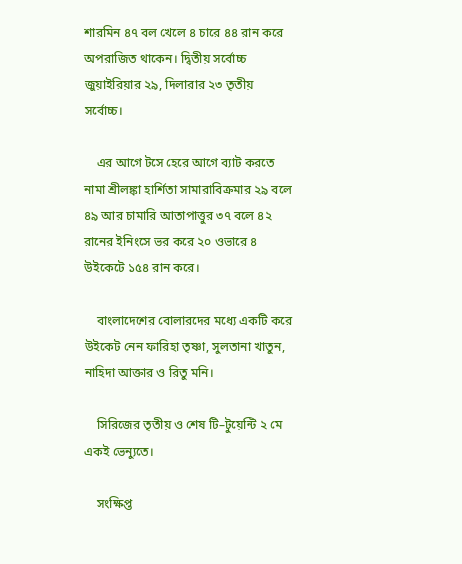শারমিন ৪৭ বল খেলে ৪ চারে ৪৪ রান করে অপরাজিত থাকেন। দ্বিতীয় সর্বোচ্চ জুয়াইরিয়ার ২৯, দিলারার ২৩ তৃতীয় সর্বোচ্চ।

    এর আগে টসে হেরে আগে ব্যাট করতে নামা শ্রীলঙ্কা হার্শিতা সামারাবিক্রমার ২৯ বলে ৪৯ আর চামারি আতাপাত্তুর ৩৭ বলে ৪২ রানের ইনিংসে ভর করে ২০ ওভারে ৪ উইকেটে ১৫৪ রান করে।

    বাংলাদেশের বোলারদের মধ্যে একটি করে উইকেট নেন ফারিহা তৃষ্ণা, সুলতানা খাতুন, নাহিদা আক্তার ও রিতু মনি।

    সিরিজের তৃতীয় ও শেষ টি–টুয়েন্টি ২ মে একই ভেন্যুতে।

    সংক্ষিপ্ত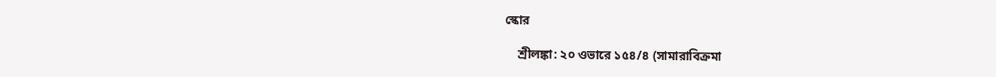স্কোর

    শ্রীলঙ্কা: ২০ ওভারে ১৫৪/৪ (সামারাবিক্রমা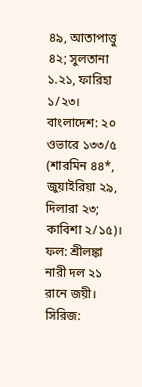৪৯, আতাপাত্তু ৪২; সুলতানা ১.২১, ফারিহা ১/২৩। বাংলাদেশ: ২০ ওভারে ১৩৩/৫ (শারমিন ৪৪*, জুয়াইরিয়া ২৯, দিলারা ২৩; কাবিশা ২/১৫)। ফল: শ্রীলঙ্কা নারী দল ২১ রানে জয়ী। সিরিজ: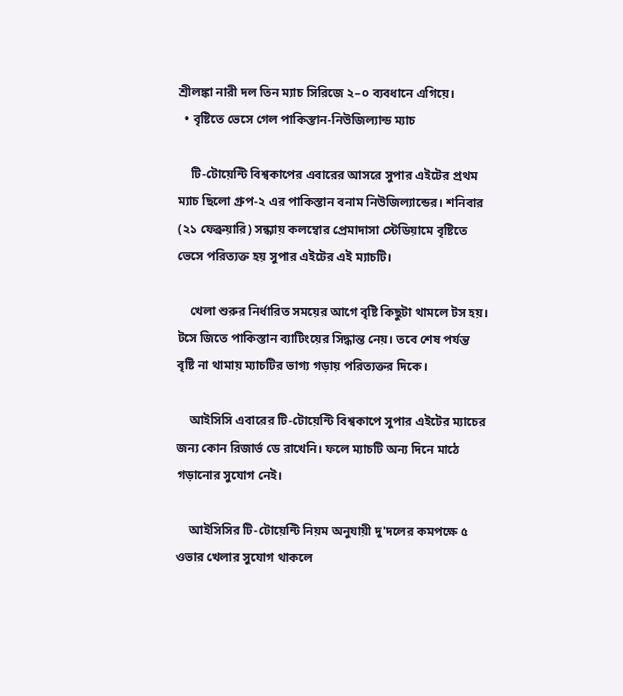শ্রীলঙ্কা নারী দল তিন ম্যাচ সিরিজে ২–০ ব্যবধানে এগিয়ে।
  • বৃষ্টিতে ভেসে গেল পাকিস্তান-নিউজিল্যান্ড ম্যাচ

    টি-টোয়েন্টি বিশ্বকাপের এবারের আসরে সুপার এইটের প্রথম ম্যাচ ছিলো গ্রুপ-২ এর পাকিস্তান বনাম নিউজিল্যান্ডের। শনিবার (২১ ফেব্রুয়ারি) সন্ধ্যায় কলম্বোর প্রেমাদাসা স্টেডিয়ামে বৃষ্টিতে ভেসে পরিত্যক্ত হয় সুপার এইটের এই ম্যাচটি।

    খেলা শুরুর নির্ধারিত সময়ের আগে বৃষ্টি কিছুটা থামলে টস হয়। টসে জিতে পাকিস্তান ব্যাটিংয়ের সিদ্ধান্ত নেয়। তবে শেষ পর্যন্ত বৃষ্টি না থামায় ম্যাচটির ভাগ্য গড়ায় পরিত্যক্তর দিকে।

    আইসিসি এবারের টি-টোয়েন্টি বিশ্বকাপে সুপার এইটের ম্যাচের জন্য কোন রিজার্ভ ডে রাখেনি। ফলে ম্যাচটি অন্য দিনে মাঠে গড়ানোর সুযোগ নেই।

    আইসিসির টি-টোয়েন্টি নিয়ম অনুযায়ী দু'দলের কমপক্ষে ৫ ওভার খেলার সুযোগ থাকলে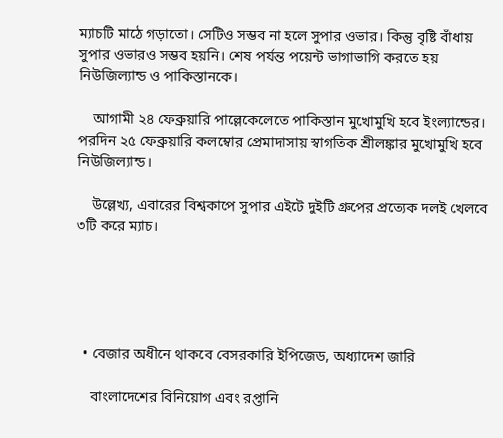ম্যাচটি মাঠে গড়াতো। সেটিও সম্ভব না হলে সুপার ওভার। কিন্তু বৃষ্টি বাঁধায় সুপার ওভারও সম্ভব হয়নি। শেষ পর্যন্ত পয়েন্ট ভাগাভাগি করতে হয় নিউজিল্যান্ড ও পাকিস্তানকে।

    আগামী ২৪ ফেব্রুয়ারি পাল্লেকেলেতে পাকিস্তান মুখোমুখি হবে ইংল্যান্ডের। পরদিন ২৫ ফেব্রুয়ারি কলম্বোর প্রেমাদাসায় স্বাগতিক শ্রীলঙ্কার মুখোমুখি হবে নিউজিল্যান্ড।

    উল্লেখ্য, এবারের বিশ্বকাপে সুপার এইটে দুইটি গ্রুপের প্রত্যেক দলই খেলবে ৩টি করে ম্যাচ।





  • বেজার অধীনে থাকবে বেসরকারি ইপিজেড, অধ্যাদেশ জারি

    বাংলাদেশের বিনিয়োগ এবং রপ্তানি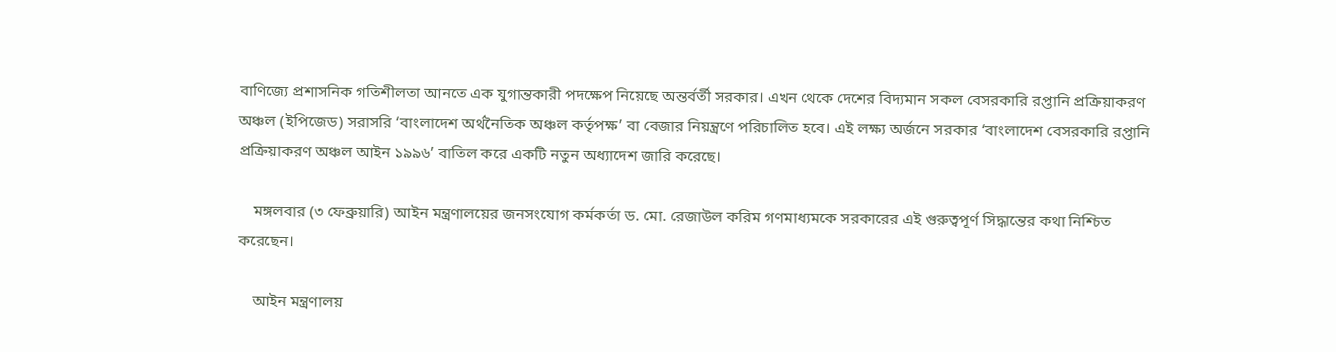বাণিজ্যে প্রশাসনিক গতিশীলতা আনতে এক যুগান্তকারী পদক্ষেপ নিয়েছে অন্তর্বর্তী সরকার। এখন থেকে দেশের বিদ্যমান সকল বেসরকারি রপ্তানি প্রক্রিয়াকরণ অঞ্চল (ইপিজেড) সরাসরি ‘বাংলাদেশ অর্থনৈতিক অঞ্চল কর্তৃপক্ষ’ বা বেজার নিয়ন্ত্রণে পরিচালিত হবে। এই লক্ষ্য অর্জনে সরকার ‘বাংলাদেশ বেসরকারি রপ্তানি প্রক্রিয়াকরণ অঞ্চল আইন ১৯৯৬’ বাতিল করে একটি নতুন অধ্যাদেশ জারি করেছে।

    মঙ্গলবার (৩ ফেব্রুয়ারি) আইন মন্ত্রণালয়ের জনসংযোগ কর্মকর্তা ড. মো. রেজাউল করিম গণমাধ্যমকে সরকারের এই গুরুত্বপূর্ণ সিদ্ধান্তের কথা নিশ্চিত করেছেন।

    আইন মন্ত্রণালয়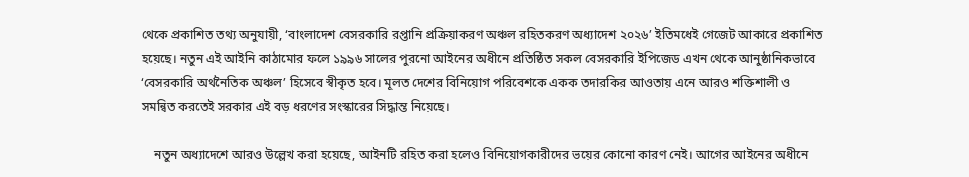থেকে প্রকাশিত তথ্য অনুযায়ী, ‘বাংলাদেশ বেসরকারি রপ্তানি প্রক্রিয়াকরণ অঞ্চল রহিতকরণ অধ্যাদেশ ২০২৬’ ইতিমধেই গেজেট আকারে প্রকাশিত হয়েছে। নতুন এই আইনি কাঠামোর ফলে ১৯৯৬ সালের পুরনো আইনের অধীনে প্রতিষ্ঠিত সকল বেসরকারি ইপিজেড এখন থেকে আনুষ্ঠানিকভাবে ‘বেসরকারি অর্থনৈতিক অঞ্চল’ হিসেবে স্বীকৃত হবে। মূলত দেশের বিনিয়োগ পরিবেশকে একক তদারকির আওতায় এনে আরও শক্তিশালী ও সমন্বিত করতেই সরকার এই বড় ধরণের সংস্কারের সিদ্ধান্ত নিয়েছে।

    নতুন অধ্যাদেশে আরও উল্লেখ করা হয়েছে, আইনটি রহিত করা হলেও বিনিয়োগকারীদের ভয়ের কোনো কারণ নেই। আগের আইনের অধীনে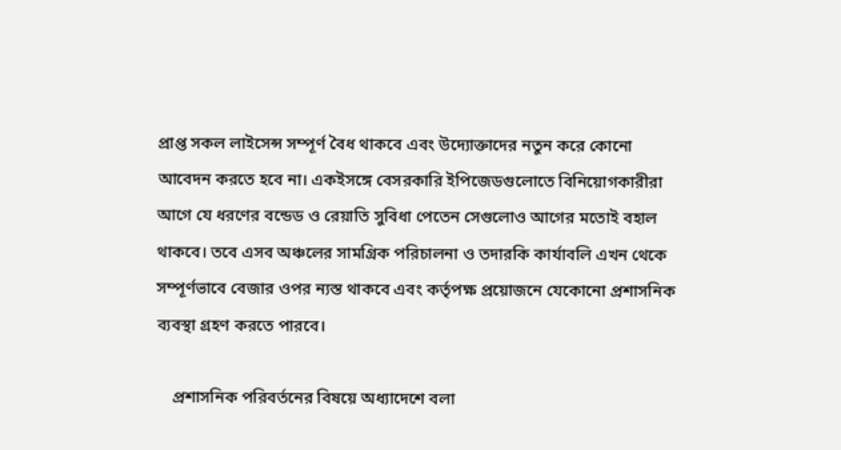প্রাপ্ত সকল লাইসেন্স সম্পূর্ণ বৈধ থাকবে এবং উদ্যোক্তাদের নতুন করে কোনো আবেদন করতে হবে না। একইসঙ্গে বেসরকারি ইপিজেডগুলোতে বিনিয়োগকারীরা আগে যে ধরণের বন্ডেড ও রেয়াতি সুবিধা পেতেন সেগুলোও আগের মতোই বহাল থাকবে। তবে এসব অঞ্চলের সামগ্রিক পরিচালনা ও তদারকি কার্যাবলি এখন থেকে সম্পূর্ণভাবে বেজার ওপর ন্যস্ত থাকবে এবং কর্তৃপক্ষ প্রয়োজনে যেকোনো প্রশাসনিক ব্যবস্থা গ্রহণ করতে পারবে।

    প্রশাসনিক পরিবর্তনের বিষয়ে অধ্যাদেশে বলা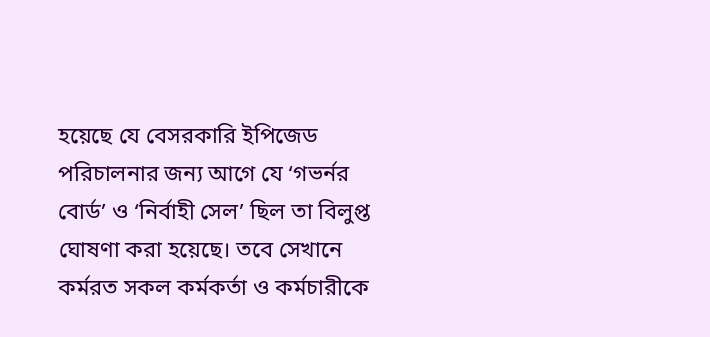হয়েছে যে বেসরকারি ইপিজেড পরিচালনার জন্য আগে যে ‘গভর্নর বোর্ড’ ও ‘নির্বাহী সেল’ ছিল তা বিলুপ্ত ঘোষণা করা হয়েছে। তবে সেখানে কর্মরত সকল কর্মকর্তা ও কর্মচারীকে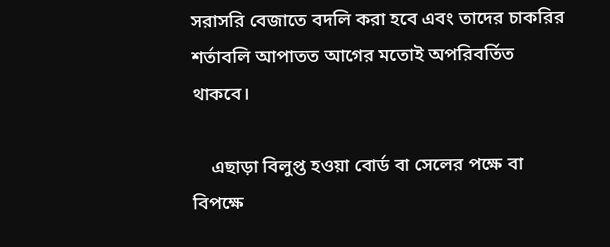সরাসরি বেজাতে বদলি করা হবে এবং তাদের চাকরির শর্তাবলি আপাতত আগের মতোই অপরিবর্তিত থাকবে।

    এছাড়া বিলুপ্ত হওয়া বোর্ড বা সেলের পক্ষে বা বিপক্ষে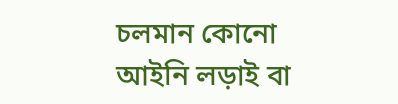চলমান কোনো আইনি লড়াই বা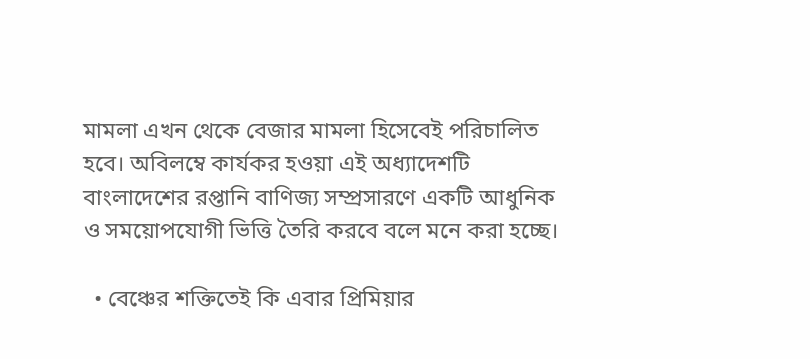মামলা এখন থেকে বেজার মামলা হিসেবেই পরিচালিত হবে। অবিলম্বে কার্যকর হওয়া এই অধ্যাদেশটি বাংলাদেশের রপ্তানি বাণিজ্য সম্প্রসারণে একটি আধুনিক ও সময়োপযোগী ভিত্তি তৈরি করবে বলে মনে করা হচ্ছে।

  • বেঞ্চের শক্তিতেই কি এবার প্রিমিয়ার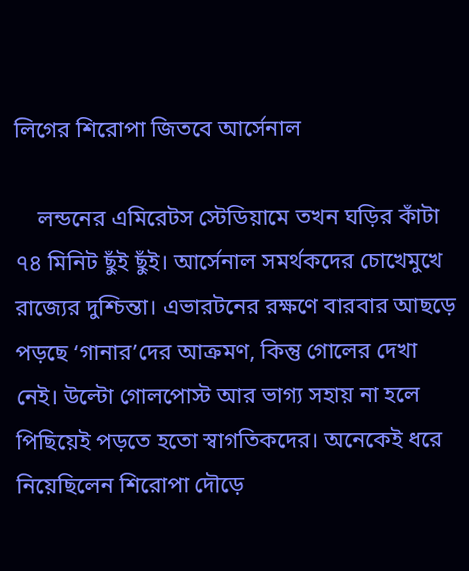লিগের শিরোপা জিতবে আর্সেনাল

    লন্ডনের এমিরেটস স্টেডিয়ামে তখন ঘড়ির কাঁটা ৭৪ মিনিট ছুঁই ছুঁই। আর্সেনাল সমর্থকদের চোখেমুখে রাজ্যের দুশ্চিন্তা। এভারটনের রক্ষণে বারবার আছড়ে পড়ছে ‘গানার’দের আক্রমণ, কিন্তু গোলের দেখা নেই। উল্টো গোলপোস্ট আর ভাগ্য সহায় না হলে পিছিয়েই পড়তে হতো স্বাগতিকদের। অনেকেই ধরে নিয়েছিলেন শিরোপা দৌড়ে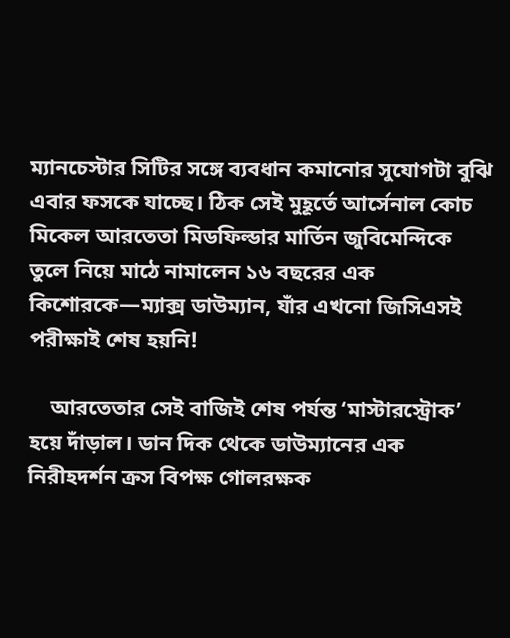ম্যানচেস্টার সিটির সঙ্গে ব্যবধান কমানোর সুযোগটা বুঝি এবার ফসকে যাচ্ছে। ঠিক সেই মুহূর্তে আর্সেনাল কোচ মিকেল আরতেতা মিডফিল্ডার মার্তিন জুবিমেন্দিকে তুলে নিয়ে মাঠে নামালেন ১৬ বছরের এক কিশোরকে—ম্যাক্স ডাউম্যান, যাঁর এখনো জিসিএসই পরীক্ষাই শেষ হয়নি!

    আরতেতার সেই বাজিই শেষ পর্যন্ত ‘মাস্টারস্ট্রোক’ হয়ে দাঁড়াল। ডান দিক থেকে ডাউম্যানের এক নিরীহদর্শন ক্রস বিপক্ষ গোলরক্ষক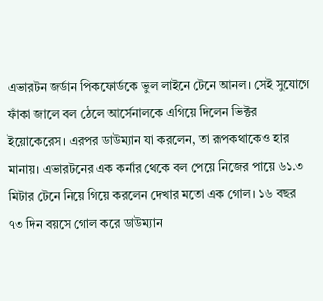এভারটন জর্ডান পিকফোর্ডকে ভুল লাইনে টেনে আনল। সেই সুযোগে ফাঁকা জালে বল ঠেলে আর্সেনালকে এগিয়ে দিলেন ভিক্টর ইয়োকেরেস। এরপর ডাউম্যান যা করলেন, তা রূপকথাকেও হার মানায়। এভারটনের এক কর্নার থেকে বল পেয়ে নিজের পায়ে ৬১.৩ মিটার টেনে নিয়ে গিয়ে করলেন দেখার মতো এক গোল। ১৬ বছর ৭৩ দিন বয়সে গোল করে ডাউম্যান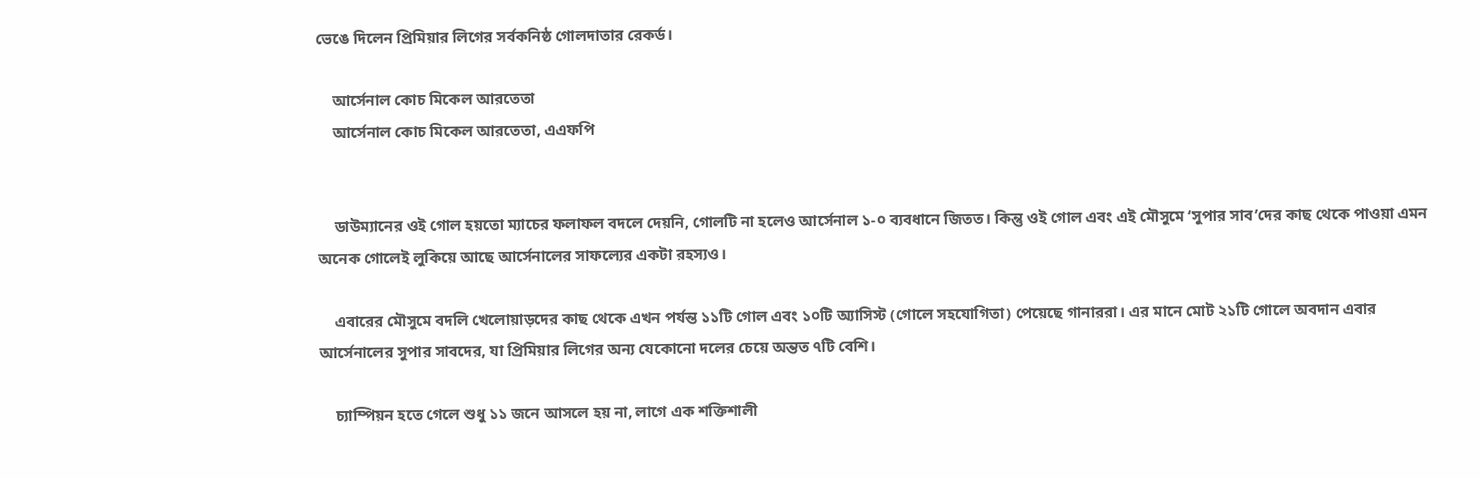ভেঙে দিলেন প্রিমিয়ার লিগের সর্বকনিষ্ঠ গোলদাতার রেকর্ড।

    আর্সেনাল কোচ মিকেল আরতেতা
    আর্সেনাল কোচ মিকেল আরতেতা, এএফপি


    ডাউম্যানের ওই গোল হয়তো ম্যাচের ফলাফল বদলে দেয়নি, গোলটি না হলেও আর্সেনাল ১-০ ব্যবধানে জিতত। কিন্তু ওই গোল এবং এই মৌসুমে ‘সুপার সাব’দের কাছ থেকে পাওয়া এমন অনেক গোলেই লুকিয়ে আছে আর্সেনালের সাফল্যের একটা রহস্যও।

    এবারের মৌসুমে বদলি খেলোয়াড়দের কাছ থেকে এখন পর্যন্ত ১১টি গোল এবং ১০টি অ্যাসিস্ট (গোলে সহযোগিতা) পেয়েছে গানাররা। এর মানে মোট ২১টি গোলে অবদান এবার আর্সেনালের সুপার সাবদের, যা প্রিমিয়ার লিগের অন্য যেকোনো দলের চেয়ে অন্তত ৭টি বেশি।

    চ্যাম্পিয়ন হতে গেলে শুধু ১১ জনে আসলে হয় না, লাগে এক শক্তিশালী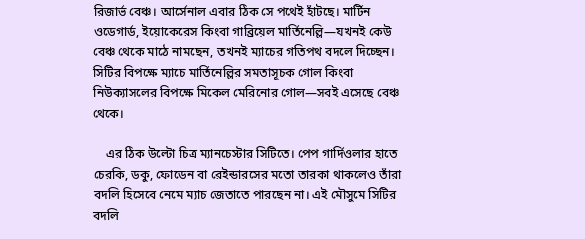রিজার্ভ বেঞ্চ। আর্সেনাল এবার ঠিক সে পথেই হাঁটছে। মার্টিন ওডেগার্ড, ইয়োকেরেস কিংবা গাব্রিয়েল মার্তিনেল্লি—যখনই কেউ বেঞ্চ থেকে মাঠে নামছেন, তখনই ম্যাচের গতিপথ বদলে দিচ্ছেন। সিটির বিপক্ষে ম্যাচে মার্তিনেল্লির সমতাসূচক গোল কিংবা নিউক্যাসলের বিপক্ষে মিকেল মেরিনোর গোল—সবই এসেছে বেঞ্চ থেকে।

    এর ঠিক উল্টো চিত্র ম্যানচেস্টার সিটিতে। পেপ গার্দিওলার হাতে চেরকি, ডকু, ফোডেন বা রেইন্ডারসের মতো তারকা থাকলেও তাঁরা বদলি হিসেবে নেমে ম্যাচ জেতাতে পারছেন না। এই মৌসুমে সিটির বদলি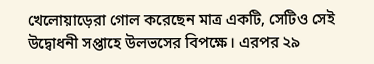খেলোয়াড়েরা গোল করেছেন মাত্র একটি, সেটিও সেই উদ্বোধনী সপ্তাহে উলভসের বিপক্ষে। এরপর ২৯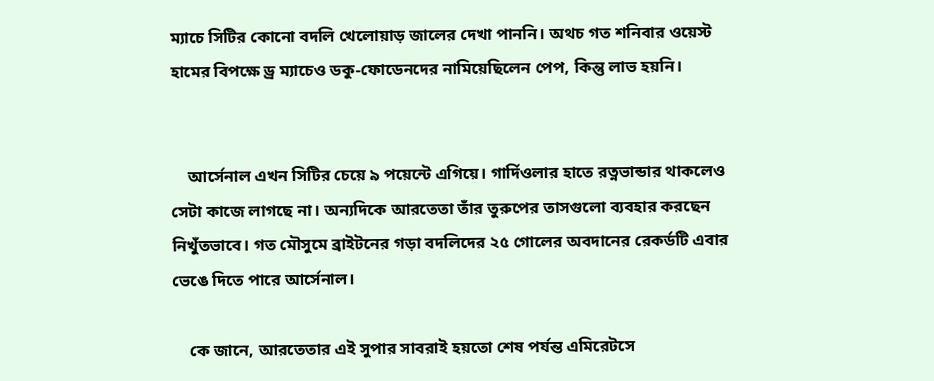ম্যাচে সিটির কোনো বদলি খেলোয়াড় জালের দেখা পাননি। অথচ গত শনিবার ওয়েস্ট হামের বিপক্ষে ড্র ম্যাচেও ডকু-ফোডেনদের নামিয়েছিলেন পেপ, কিন্তু লাভ হয়নি।


    আর্সেনাল এখন সিটির চেয়ে ৯ পয়েন্টে এগিয়ে। গার্দিওলার হাতে রত্নভান্ডার থাকলেও সেটা কাজে লাগছে না। অন্যদিকে আরতেতা তাঁর তুরুপের তাসগুলো ব্যবহার করছেন নিখুঁতভাবে। গত মৌসুমে ব্রাইটনের গড়া বদলিদের ২৫ গোলের অবদানের রেকর্ডটি এবার ভেঙে দিতে পারে আর্সেনাল।

    কে জানে, আরতেতার এই সুপার সাবরাই হয়তো শেষ পর্যন্ত এমিরেটসে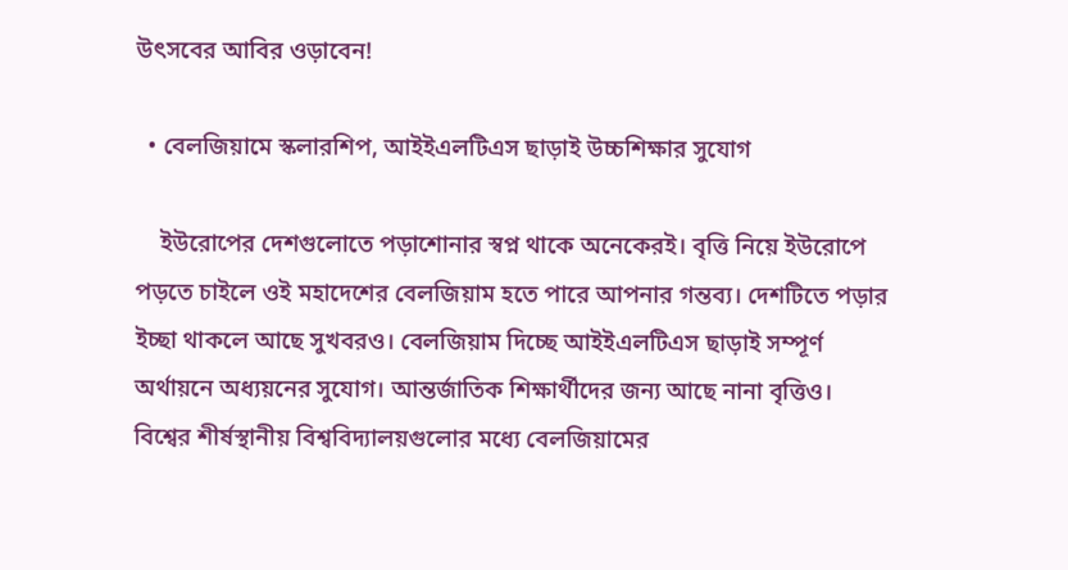উৎসবের আবির ওড়াবেন!

  • বেলজিয়ামে স্কলারশিপ, আইইএলটিএস ছাড়াই উচ্চশিক্ষার সুযোগ

    ইউরোপের দেশগুলোতে পড়াশোনার স্বপ্ন থাকে অনেকেরই। বৃত্তি নিয়ে ইউরোপে পড়তে চাইলে ওই মহাদেশের বেলজিয়াম হতে পারে আপনার গন্তব্য। দেশটিতে পড়ার ইচ্ছা থাকলে আছে সুখবরও। বেলজিয়াম দিচ্ছে আইইএলটিএস ছাড়াই সম্পূর্ণ অর্থায়নে অধ্যয়নের সুযোগ। আন্তর্জাতিক শিক্ষার্থীদের জন্য আছে নানা বৃত্তিও। বিশ্বের শীর্ষস্থানীয় বিশ্ববিদ্যালয়গুলোর মধ্যে বেলজিয়ামের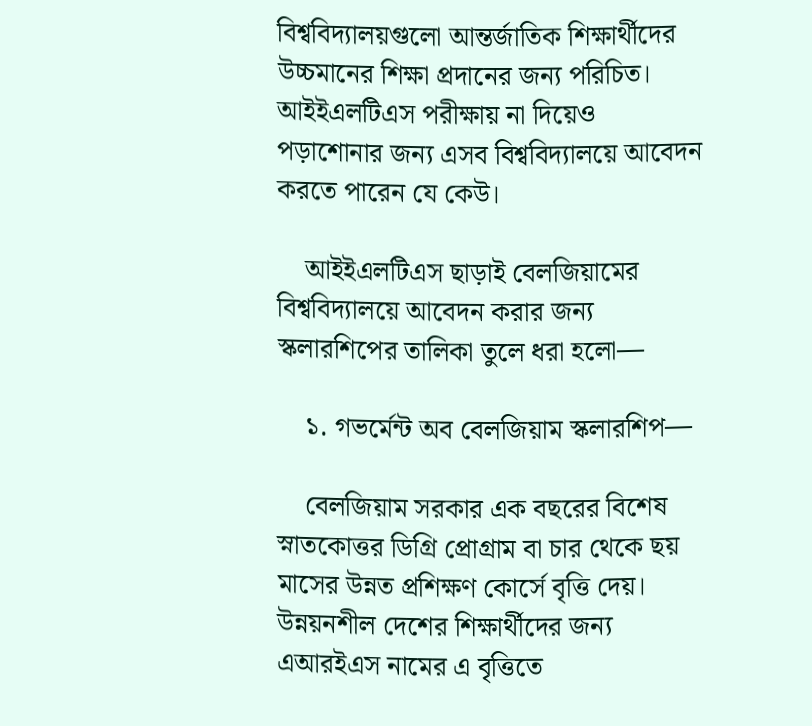বিশ্ববিদ্যালয়গুলো আন্তর্জাতিক শিক্ষার্থীদের উচ্চমানের শিক্ষা প্রদানের জন্য পরিচিত। আইইএলটিএস পরীক্ষায় না দিয়েও পড়াশোনার জন্য এসব বিশ্ববিদ্যালয়ে আবেদন করতে পারেন যে কেউ।

    আইইএলটিএস ছাড়াই বেলজিয়ামের বিশ্ববিদ্যালয়ে আবেদন করার জন্য স্কলারশিপের তালিকা তুলে ধরা হলো—

    ১. গভর্মেন্ট অব বেলজিয়াম স্কলারশিপ—

    বেলজিয়াম সরকার এক বছরের বিশেষ স্নাতকোত্তর ডিগ্রি প্রোগ্রাম বা চার থেকে ছয় মাসের উন্নত প্রশিক্ষণ কোর্সে বৃত্তি দেয়। উন্নয়নশীল দেশের শিক্ষার্থীদের জন্য এআরইএস নামের এ বৃত্তিতে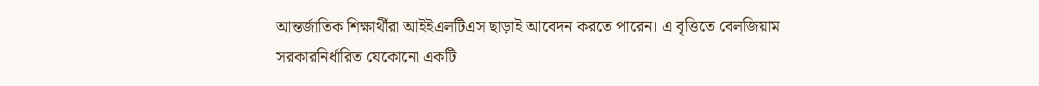আন্তর্জাতিক শিক্ষার্থীরা আইইএলটিএস ছাড়াই আবেদন করতে পারেন। এ বৃত্তিতে বেলজিয়াম সরকারনির্ধারিত যেকোনো একটি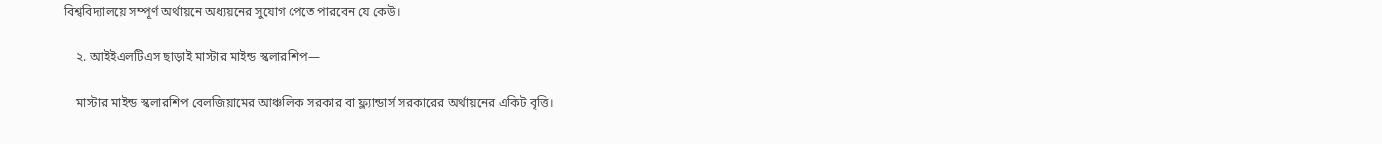বিশ্ববিদ্যালয়ে সম্পূর্ণ অর্থায়নে অধ্যয়নের সুযোগ পেতে পারবেন যে কেউ।

    ২. আইইএলটিএস ছাড়াই মাস্টার মাইন্ড স্কলারশিপ—

    মাস্টার মাইন্ড স্কলারশিপ বেলজিয়ামের আঞ্চলিক সরকার বা ফ্ল্যান্ডার্স সরকারের অর্থায়নের একিট বৃত্তি।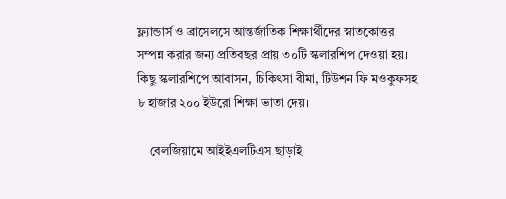ফ্ল্যান্ডার্স ও ব্রাসেলসে আন্তর্জাতিক শিক্ষার্থীদের স্নাতকোত্তর সম্পন্ন করার জন্য প্রতিবছর প্রায় ৩০টি স্কলারশিপ দেওয়া হয়। কিছু স্কলারশিপে আবাসন, চিকিৎসা বীমা, টিউশন ফি মওকুফসহ ৮ হাজার ২০০ ইউরো শিক্ষা ভাতা দেয়।

    বেলজিয়ামে আইইএলটিএস ছাড়াই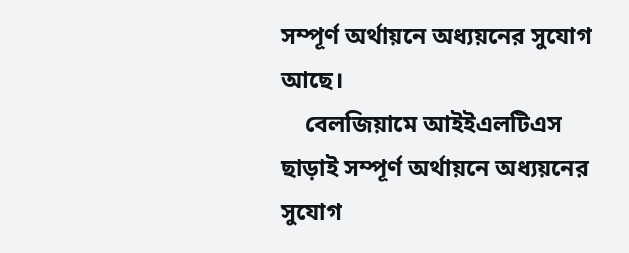সম্পূর্ণ অর্থায়নে অধ্যয়নের সুযোগ আছে।
    বেলজিয়ামে আইইএলটিএস ছাড়াই সম্পূর্ণ অর্থায়নে অধ্যয়নের সুযোগ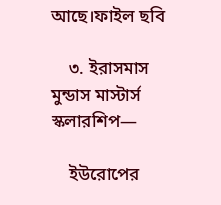আছে।ফাইল ছবি

    ৩. ইরাসমাস মুন্ডাস মাস্টার্স স্কলারশিপ—

    ইউরোপের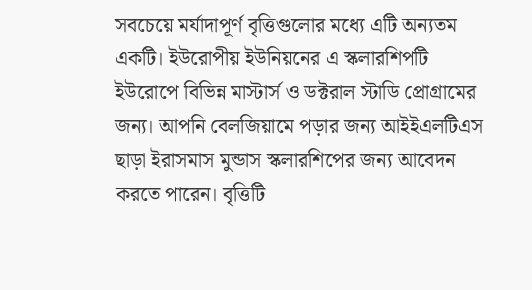সবচেয়ে মর্যাদাপূর্ণ বৃত্তিগুলোর মধ্যে এটি অন্যতম একটি। ইউরোপীয় ইউনিয়নের এ স্কলারশিপটি ইউরোপে বিভিন্ন মাস্টার্স ও ডক্টরাল স্টাডি প্রোগ্রামের জন্য। আপনি বেলজিয়ামে পড়ার জন্য আইইএলটিএস ছাড়া ইরাসমাস মুন্ডাস স্কলারশিপের জন্য আবেদন করতে পারেন। বৃত্তিটি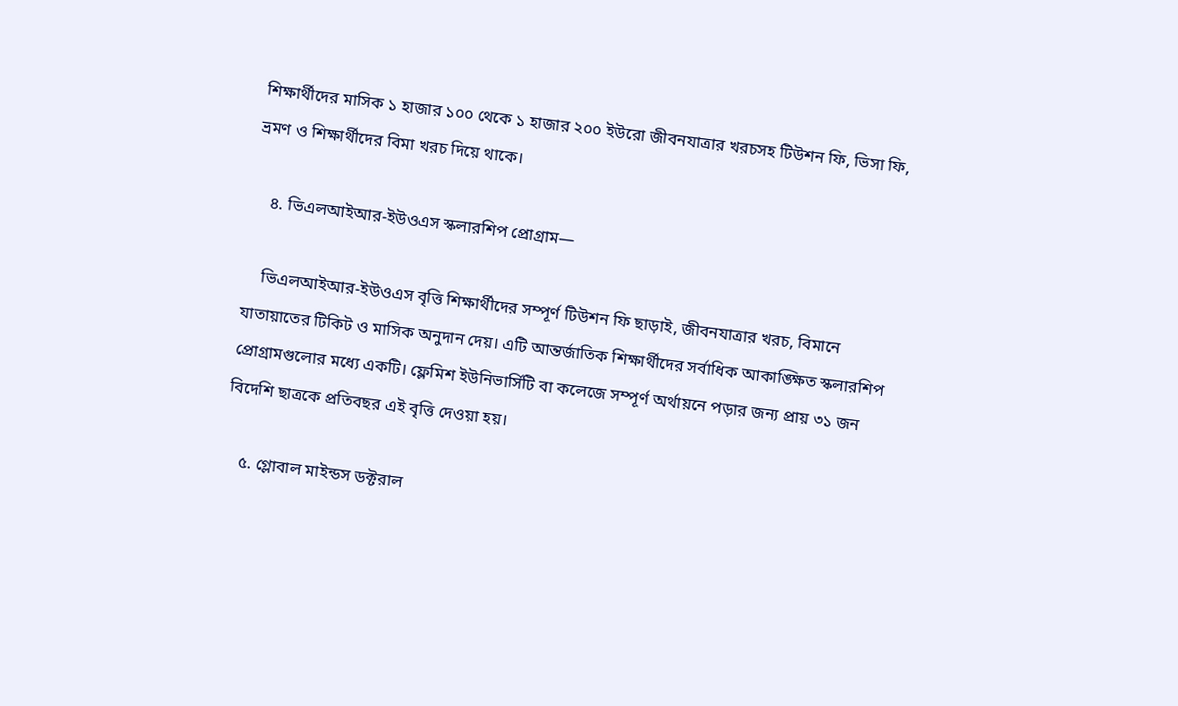শিক্ষার্থীদের মাসিক ১ হাজার ১০০ থেকে ১ হাজার ২০০ ইউরো জীবনযাত্রার খরচসহ টিউশন ফি, ভিসা ফি, ভ্রমণ ও শিক্ষার্থীদের বিমা খরচ দিয়ে থাকে।

    ৪. ভিএলআইআর-ইউওএস স্কলারশিপ প্রোগ্রাম—

    ভিএলআইআর-ইউওএস বৃত্তি শিক্ষার্থীদের সম্পূর্ণ টিউশন ফি ছাড়াই, জীবনযাত্রার খরচ, বিমানে যাতায়াতের টিকিট ও মাসিক অনুদান দেয়। এটি আন্তর্জাতিক শিক্ষার্থীদের সর্বাধিক আকাঙ্ক্ষিত স্কলারশিপ প্রোগ্রামগুলোর মধ্যে একটি। ফ্লেমিশ ইউনিভার্সিটি বা কলেজে সম্পূর্ণ অর্থায়নে পড়ার জন্য প্রায় ৩১ জন বিদেশি ছাত্রকে প্রতিবছর এই বৃত্তি দেওয়া হয়।

    ৫. গ্লোবাল মাইন্ডস ডক্টরাল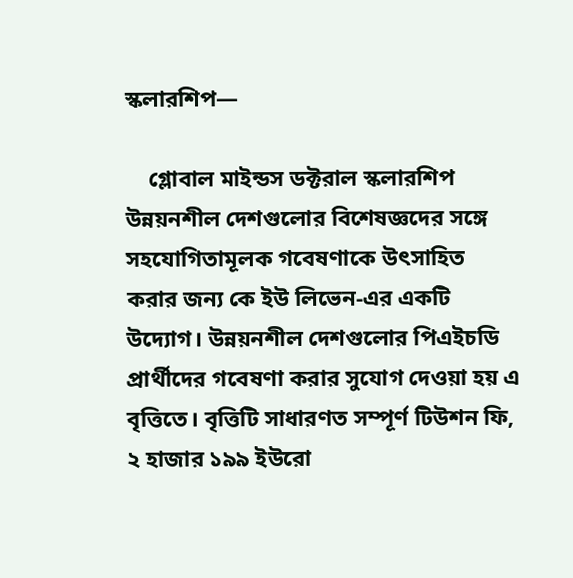স্কলারশিপ—

    গ্লোবাল মাইন্ডস ডক্টরাল স্কলারশিপ উন্নয়নশীল দেশগুলোর বিশেষজ্ঞদের সঙ্গে সহযোগিতামূলক গবেষণাকে উৎসাহিত করার জন্য কে ইউ লিভেন-এর একটি উদ্যোগ। উন্নয়নশীল দেশগুলোর পিএইচডি প্রার্থীদের গবেষণা করার সুযোগ দেওয়া হয় এ বৃত্তিতে। বৃত্তিটি সাধারণত সম্পূর্ণ টিউশন ফি, ২ হাজার ১৯৯ ইউরো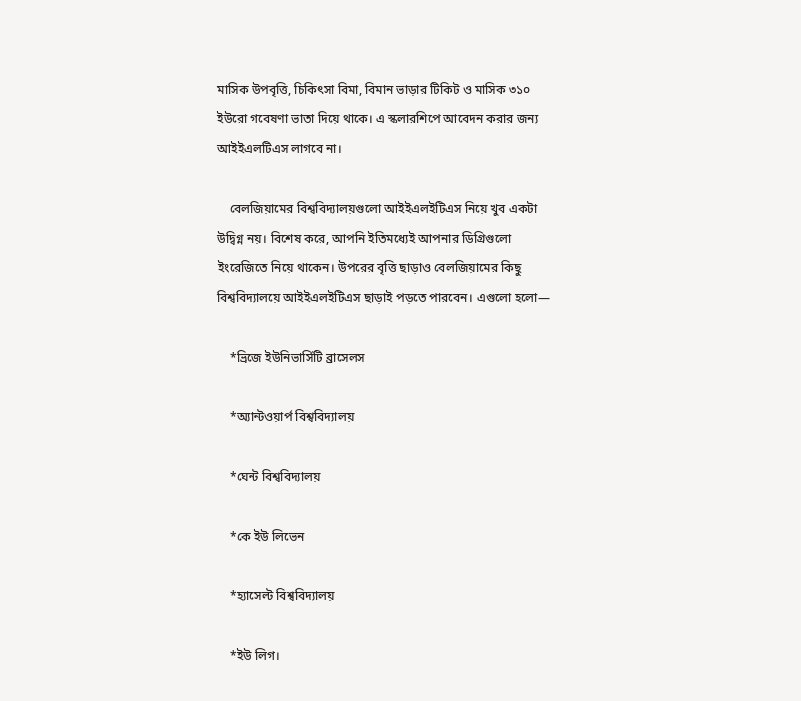মাসিক উপবৃত্তি, চিকিৎসা বিমা, বিমান ভাড়ার টিকিট ও মাসিক ৩১০ ইউরো গবেষণা ভাতা দিয়ে থাকে। এ স্কলারশিপে আবেদন করার জন্য আইইএলটিএস লাগবে না।

    বেলজিয়ামের বিশ্ববিদ্যালয়গুলো আইইএলইটিএস নিয়ে খুব একটা উদ্বিগ্ন নয়। বিশেষ করে, আপনি ইতিমধ্যেই আপনার ডিগ্রিগুলো ইংরেজিতে নিয়ে থাকেন। উপরের বৃত্তি ছাড়াও বেলজিয়ামের কিছু বিশ্ববিদ্যালয়ে আইইএলইটিএস ছাড়াই পড়তে পারবেন। এগুলো হলো—

    *ভ্রিজে ইউনিভার্সিটি ব্রাসেলস

    *অ্যান্টওয়ার্প বিশ্ববিদ্যালয়

    *ঘেন্ট বিশ্ববিদ্যালয়

    *কে ইউ লিভেন

    *হ্যাসেল্ট বিশ্ববিদ্যালয়

    *ইউ লিগ।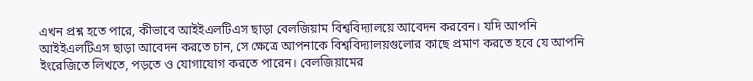এখন প্রশ্ন হতে পারে, কীভাবে আইইএলটিএস ছাড়া বেলজিয়াম বিশ্ববিদ্যালয়ে আবেদন করবেন। যদি আপনি আইইএলটিএস ছাড়া আবেদন করতে চান, সে ক্ষেত্রে আপনাকে বিশ্ববিদ্যালয়গুলোর কাছে প্রমাণ করতে হবে যে আপনি ইংরেজিতে লিখতে, পড়তে ও যোগাযোগ করতে পারেন। বেলজিয়ামের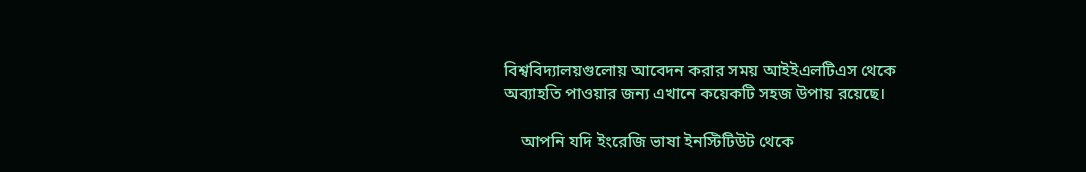বিশ্ববিদ্যালয়গুলোয় আবেদন করার সময় আইইএলটিএস থেকে অব্যাহতি পাওয়ার জন্য এখানে কয়েকটি সহজ উপায় রয়েছে।

    আপনি যদি ইংরেজি ভাষা ইনস্টিটিউট থেকে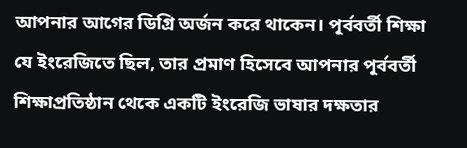আপনার আগের ডিগ্রি অর্জন করে থাকেন। পূর্ববর্তী শিক্ষা যে ইংরেজিতে ছিল, তার প্রমাণ হিসেবে আপনার পূর্ববর্তী শিক্ষাপ্রতিষ্ঠান থেকে একটি ইংরেজি ভাষার দক্ষতার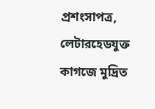প্রশংসাপত্র, লেটারহেডযুক্ত কাগজে মুদ্রিত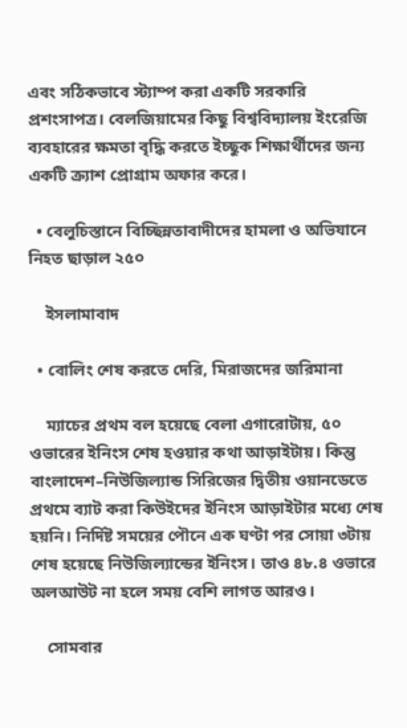এবং সঠিকভাবে স্ট্যাম্প করা একটি সরকারি প্রশংসাপত্র। বেলজিয়ামের কিছু বিশ্ববিদ্যালয় ইংরেজি ব্যবহারের ক্ষমতা বৃদ্ধি করতে ইচ্ছুক শিক্ষার্থীদের জন্য একটি ক্র্যাশ প্রোগ্রাম অফার করে।

  • বেলুচিস্তানে বিচ্ছিন্নতাবাদীদের হামলা ও অভিযানে নিহত ছাড়াল ২৫০

    ইসলামাবাদ

  • বোলিং শেষ করতে দেরি, মিরাজদের জরিমানা

    ম্যাচের প্রথম বল হয়েছে বেলা এগারোটায়, ৫০ ওভারের ইনিংস শেষ হওয়ার কথা আড়াইটায়। কিন্তু বাংলাদেশ–নিউজিল্যান্ড সিরিজের দ্বিতীয় ওয়ানডেতে প্রথমে ব্যাট করা কিউইদের ইনিংস আড়াইটার মধ্যে শেষ হয়নি। নির্দিষ্ট সময়ের পৌনে এক ঘণ্টা পর সোয়া ৩টায় শেষ হয়েছে নিউজিল্যান্ডের ইনিংস। তাও ৪৮.৪ ওভারে অলআউট না হলে সময় বেশি লাগত আরও।

    সোমবার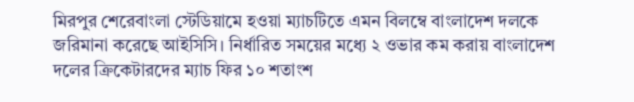মিরপুর শেরেবাংলা স্টেডিয়ামে হওয়া ম্যাচটিতে এমন বিলম্বে বাংলাদেশ দলকে জরিমানা করেছে আইসিসি। নির্ধারিত সময়ের মধ্যে ২ ওভার কম করায় বাংলাদেশ দলের ক্রিকেটারদের ম্যাচ ফির ১০ শতাংশ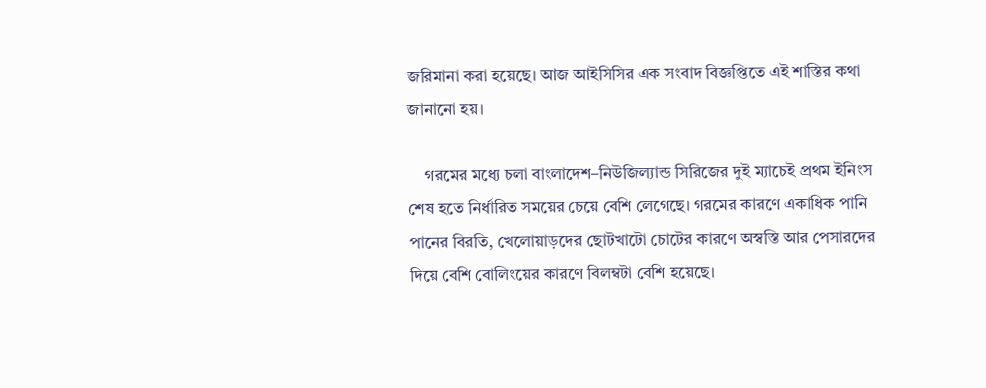জরিমানা করা হয়েছে। আজ আইসিসির এক সংবাদ বিজ্ঞপ্তিতে এই শাস্তির কথা জানানো হয়।

    গরমের মধ্যে চলা বাংলাদেশ–নিউজিল্যান্ড সিরিজের দুই ম্যাচেই প্রথম ইনিংস শেষ হতে নির্ধারিত সময়ের চেয়ে বেশি লেগেছে। গরমের কারণে একাধিক পানি পানের বিরতি, খেলোয়াড়দের ছোটখাটো চোটের কারণে অস্বস্তি আর পেসারদের দিয়ে বেশি বোলিংয়ের কারণে বিলম্বটা বেশি হয়েছে।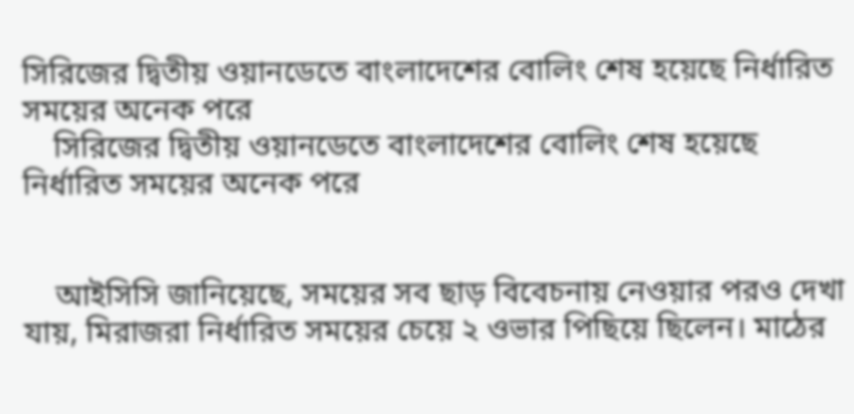সিরিজের দ্বিতীয় ওয়ানডেতে বাংলাদেশের বোলিং শেষ হয়েছে নির্ধারিত সময়ের অনেক পরে
    সিরিজের দ্বিতীয় ওয়ানডেতে বাংলাদেশের বোলিং শেষ হয়েছে নির্ধারিত সময়ের অনেক পরে


    আইসিসি জানিয়েছে, সময়ের সব ছাড় বিবেচনায় নেওয়ার পরও দেখা যায়, মিরাজরা নির্ধারিত সময়ের চেয়ে ২ ওভার পিছিয়ে ছিলেন। মাঠের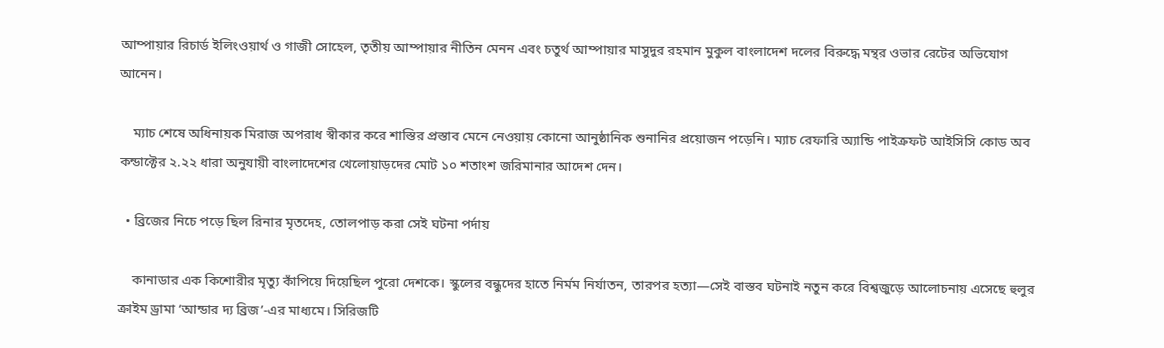আম্পায়ার রিচার্ড ইলিংওয়ার্থ ও গাজী সোহেল, তৃতীয় আম্পায়ার নীতিন মেনন এবং চতুর্থ আম্পায়ার মাসুদুর রহমান মুকুল বাংলাদেশ দলের বিরুদ্ধে মন্থর ওভার রেটের অভিযোগ আনেন।

    ম্যাচ শেষে অধিনায়ক মিরাজ অপরাধ স্বীকার করে শাস্তির প্রস্তাব মেনে নেওয়ায় কোনো আনুষ্ঠানিক শুনানির প্রয়োজন পড়েনি। ম্যাচ রেফারি অ্যান্ডি পাইক্রফট আইসিসি কোড অব কন্ডাক্টের ২.২২ ধারা অনুযায়ী বাংলাদেশের খেলোয়াড়দের মোট ১০ শতাংশ জরিমানার আদেশ দেন।

  • ব্রিজের নিচে পড়ে ছিল রিনার মৃতদেহ, তোলপাড় করা সেই ঘটনা পর্দায়

    কানাডার এক কিশোরীর মৃত্যু কাঁপিয়ে দিয়েছিল পুরো দেশকে। স্কুলের বন্ধুদের হাতে নির্মম নির্যাতন, তারপর হত্যা—সেই বাস্তব ঘটনাই নতুন করে বিশ্বজুড়ে আলোচনায় এসেছে হুলুর ক্রাইম ড্রামা ‘আন্ডার দ্য ব্রিজ’-এর মাধ্যমে। সিরিজটি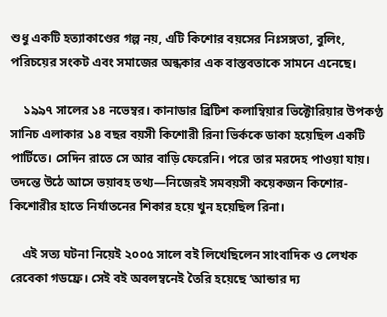শুধু একটি হত্যাকাণ্ডের গল্প নয়, এটি কিশোর বয়সের নিঃসঙ্গতা, বুলিং, পরিচয়ের সংকট এবং সমাজের অন্ধকার এক বাস্তবতাকে সামনে এনেছে।

    ১৯৯৭ সালের ১৪ নভেম্বর। কানাডার ব্রিটিশ কলাম্বিয়ার ভিক্টোরিয়ার উপকণ্ঠ সানিচ এলাকার ১৪ বছর বয়সী কিশোরী রিনা ভির্ককে ডাকা হয়েছিল একটি পার্টিতে। সেদিন রাতে সে আর বাড়ি ফেরেনি। পরে তার মরদেহ পাওয়া যায়। তদন্তে উঠে আসে ভয়াবহ তথ্য—নিজেরই সমবয়সী কয়েকজন কিশোর-কিশোরীর হাতে নির্যাতনের শিকার হয়ে খুন হয়েছিল রিনা।

    এই সত্য ঘটনা নিয়েই ২০০৫ সালে বই লিখেছিলেন সাংবাদিক ও লেখক রেবেকা গডফ্রে। সেই বই অবলম্বনেই তৈরি হয়েছে ‘আন্ডার দ্য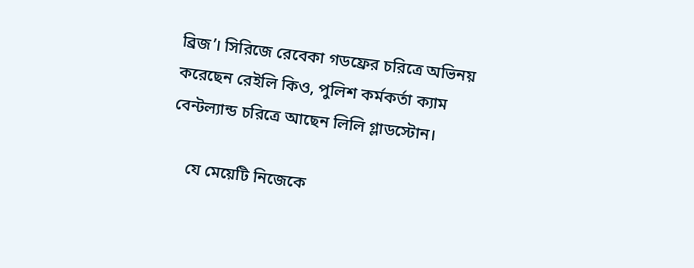ব্রিজ’। সিরিজে রেবেকা গডফ্রের চরিত্রে অভিনয় করেছেন রেইলি কিও, পুলিশ কর্মকর্তা ক্যাম বেন্টল্যান্ড চরিত্রে আছেন লিলি গ্লাডস্টোন।

    যে মেয়েটি নিজেকে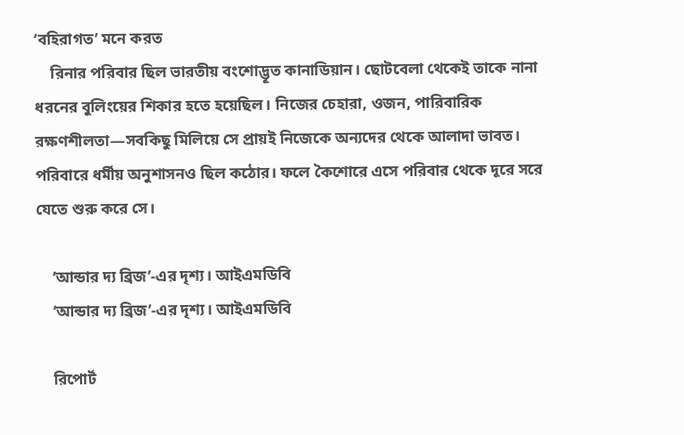‘বহিরাগত’ মনে করত
    রিনার পরিবার ছিল ভারতীয় বংশোদ্ভূত কানাডিয়ান। ছোটবেলা থেকেই তাকে নানা ধরনের বুলিংয়ের শিকার হতে হয়েছিল। নিজের চেহারা, ওজন, পারিবারিক রক্ষণশীলতা—সবকিছু মিলিয়ে সে প্রায়ই নিজেকে অন্যদের থেকে আলাদা ভাবত। পরিবারে ধর্মীয় অনুশাসনও ছিল কঠোর। ফলে কৈশোরে এসে পরিবার থেকে দূরে সরে যেতে শুরু করে সে।

    ‘আন্ডার দ্য ব্রিজ’-এর দৃশ্য। আইএমডিবি
    ‘আন্ডার দ্য ব্রিজ’-এর দৃশ্য। আইএমডিবি

    রিপোর্ট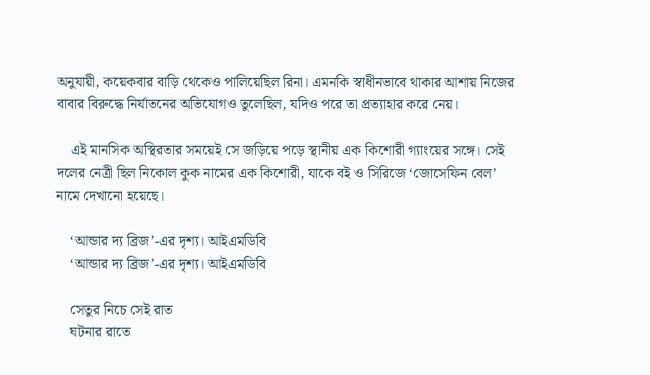অনুযায়ী, কয়েকবার বাড়ি থেকেও পালিয়েছিল রিনা। এমনকি স্বাধীনভাবে থাকার আশায় নিজের বাবার বিরুদ্ধে নির্যাতনের অভিযোগও তুলেছিল, যদিও পরে তা প্রত্যাহার করে নেয়।

    এই মানসিক অস্থিরতার সময়েই সে জড়িয়ে পড়ে স্থানীয় এক কিশোরী গ্যাংয়ের সঙ্গে। সেই দলের নেত্রী ছিল নিকোল কুক নামের এক কিশোরী, যাকে বই ও সিরিজে ‘জোসেফিন বেল’ নামে দেখানো হয়েছে।

    ‘আন্ডার দ্য ব্রিজ’-এর দৃশ্য। আইএমডিবি
    ‘আন্ডার দ্য ব্রিজ’-এর দৃশ্য। আইএমডিবি

    সেতুর নিচে সেই রাত
    ঘটনার রাতে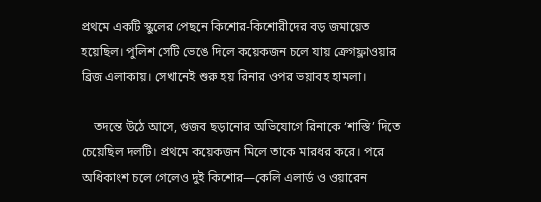প্রথমে একটি স্কুলের পেছনে কিশোর-কিশোরীদের বড় জমায়েত হয়েছিল। পুলিশ সেটি ভেঙে দিলে কয়েকজন চলে যায় ক্রেগফ্লাওয়ার ব্রিজ এলাকায়। সেখানেই শুরু হয় রিনার ওপর ভয়াবহ হামলা।

    তদন্তে উঠে আসে, গুজব ছড়ানোর অভিযোগে রিনাকে ‘শাস্তি’ দিতে চেয়েছিল দলটি। প্রথমে কয়েকজন মিলে তাকে মারধর করে। পরে অধিকাংশ চলে গেলেও দুই কিশোর—কেলি এলার্ড ও ওয়ারেন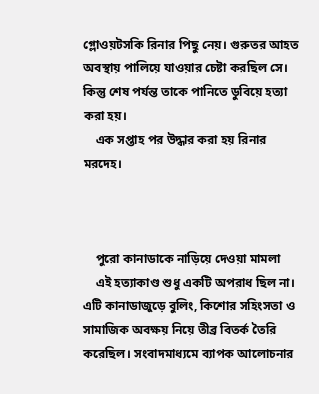গ্লোওয়টসকি রিনার পিছু নেয়। গুরুতর আহত অবস্থায় পালিয়ে যাওয়ার চেষ্টা করছিল সে। কিন্তু শেষ পর্যন্ত তাকে পানিতে ডুবিয়ে হত্যা করা হয়।
    এক সপ্তাহ পর উদ্ধার করা হয় রিনার মরদেহ।



    পুরো কানাডাকে নাড়িয়ে দেওয়া মামলা
    এই হত্যাকাণ্ড শুধু একটি অপরাধ ছিল না। এটি কানাডাজুড়ে বুলিং, কিশোর সহিংসতা ও সামাজিক অবক্ষয় নিয়ে তীব্র বিতর্ক তৈরি করেছিল। সংবাদমাধ্যমে ব্যাপক আলোচনার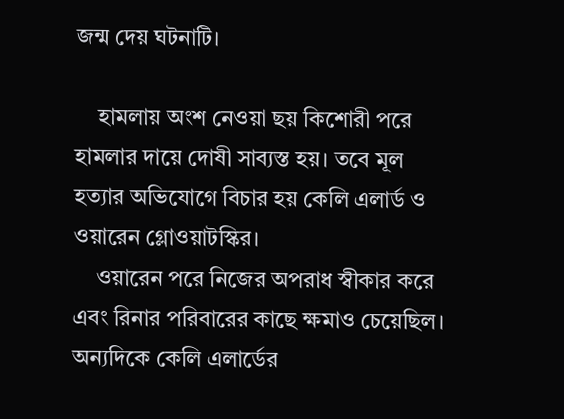জন্ম দেয় ঘটনাটি।

    হামলায় অংশ নেওয়া ছয় কিশোরী পরে হামলার দায়ে দোষী সাব্যস্ত হয়। তবে মূল হত্যার অভিযোগে বিচার হয় কেলি এলার্ড ও ওয়ারেন গ্লোওয়াটস্কির।
    ওয়ারেন পরে নিজের অপরাধ স্বীকার করে এবং রিনার পরিবারের কাছে ক্ষমাও চেয়েছিল। অন্যদিকে কেলি এলার্ডের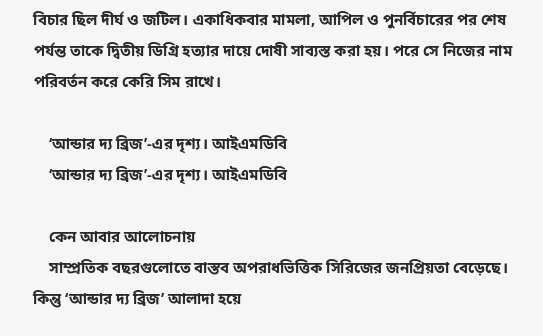বিচার ছিল দীর্ঘ ও জটিল। একাধিকবার মামলা, আপিল ও পুনর্বিচারের পর শেষ পর্যন্ত তাকে দ্বিতীয় ডিগ্রি হত্যার দায়ে দোষী সাব্যস্ত করা হয়। পরে সে নিজের নাম পরিবর্তন করে কেরি সিম রাখে।

    ‘আন্ডার দ্য ব্রিজ’-এর দৃশ্য। আইএমডিবি
    ‘আন্ডার দ্য ব্রিজ’-এর দৃশ্য। আইএমডিবি

    কেন আবার আলোচনায়
    সাম্প্রতিক বছরগুলোতে বাস্তব অপরাধভিত্তিক সিরিজের জনপ্রিয়তা বেড়েছে। কিন্তু ‘আন্ডার দ্য ব্রিজ’ আলাদা হয়ে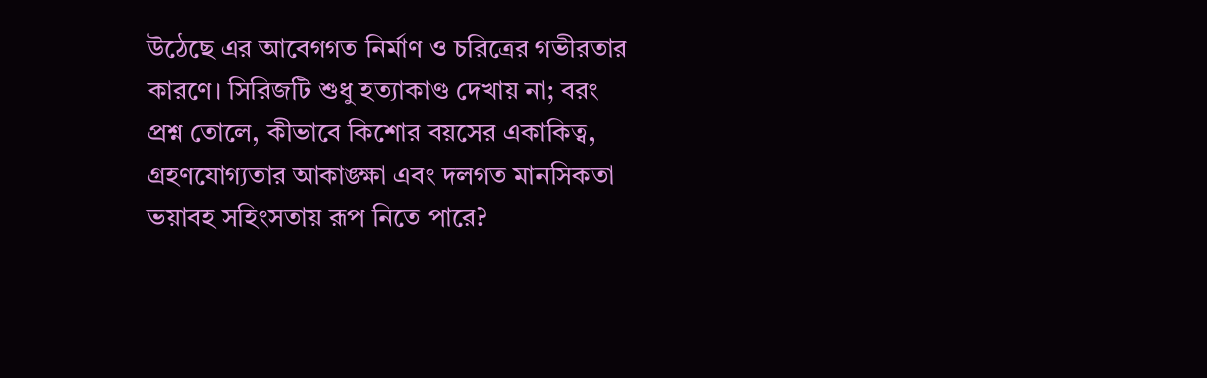উঠেছে এর আবেগগত নির্মাণ ও চরিত্রের গভীরতার কারণে। সিরিজটি শুধু হত্যাকাণ্ড দেখায় না; বরং প্রশ্ন তোলে, কীভাবে কিশোর বয়সের একাকিত্ব, গ্রহণযোগ্যতার আকাঙ্ক্ষা এবং দলগত মানসিকতা ভয়াবহ সহিংসতায় রূপ নিতে পারে?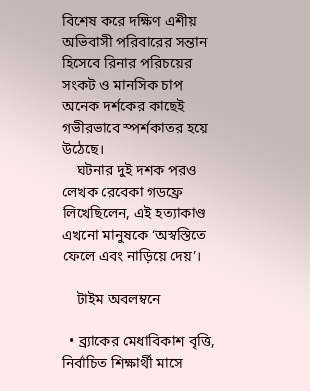বিশেষ করে দক্ষিণ এশীয় অভিবাসী পরিবারের সন্তান হিসেবে রিনার পরিচয়ের সংকট ও মানসিক চাপ অনেক দর্শকের কাছেই গভীরভাবে স্পর্শকাতর হয়ে উঠেছে।
    ঘটনার দুই দশক পরও লেখক রেবেকা গডফ্রে লিখেছিলেন, এই হত্যাকাণ্ড এখনো মানুষকে ‘অস্বস্তিতে ফেলে এবং নাড়িয়ে দেয়’।

    টাইম অবলম্বনে

  • ব্র্যাকের মেধাবিকাশ বৃত্তি, নির্বাচিত শিক্ষার্থী মাসে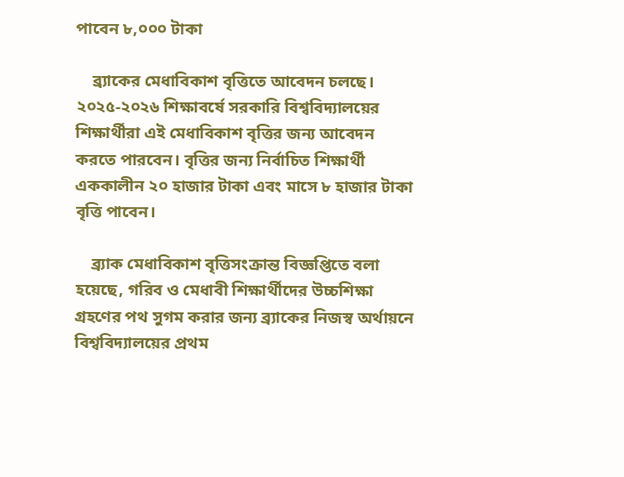পাবেন ৮,০০০ টাকা

    ব্র্যাকের মেধাবিকাশ বৃত্তিতে আবেদন চলছে। ২০২৫-২০২৬ শিক্ষাবর্ষে সরকারি বিশ্ববিদ্যালয়ের শিক্ষার্থীরা এই মেধাবিকাশ বৃত্তির জন্য আবেদন করতে পারবেন। বৃত্তির জন্য নির্বাচিত শিক্ষার্থী এককালীন ২০ হাজার টাকা এবং মাসে ৮ হাজার টাকা বৃত্তি পাবেন।

    ব্র্যাক মেধাবিকাশ বৃত্তিসংক্রান্ত বিজ্ঞপ্তিতে বলা হয়েছে, গরিব ও মেধাবী শিক্ষার্থীদের উচ্চশিক্ষা গ্রহণের পথ সুগম করার জন্য ব্র্যাকের নিজস্ব অর্থায়নে বিশ্ববিদ্যালয়ের প্রথম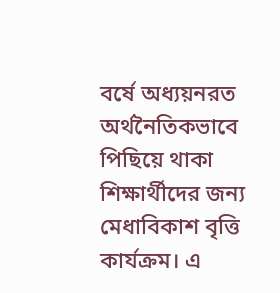বর্ষে অধ্যয়নরত অর্থনৈতিকভাবে পিছিয়ে থাকা শিক্ষার্থীদের জন্য মেধাবিকাশ বৃত্তি কার্যক্রম। এ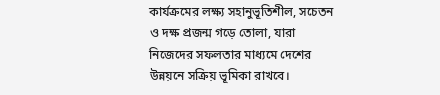কার্যক্রমের লক্ষ্য সহানুভূতিশীল, সচেতন ও দক্ষ প্রজন্ম গড়ে তোলা, যারা নিজেদের সফলতার মাধ্যমে দেশের উন্নয়নে সক্রিয় ভূমিকা রাখবে।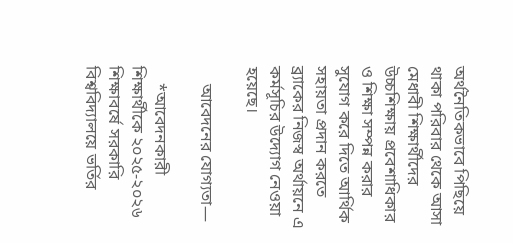অর্থনৈতিকভাবে পিছিয়ে থাকা পরিবার থেকে আসা মেধাবী শিক্ষার্থীদের উচ্চশিক্ষায় প্রবেশাধিকার ও শিক্ষা সম্পন্ন করার সুযোগ করে দিতে আর্থিক সহায়তা প্রদান করতে ব্র্যাকের নিজস্ব অর্থায়নে এ কর্মসূচির উদ্যোগ নেওয়া হয়েছে।

    আবেদনের যোগ্যতা—

    *আবেদনকারী শিক্ষার্থীকে ২০২৫-২০২৬ শিক্ষাবর্ষে সরকারি বিশ্ববিদ্যালয়ে ভর্তির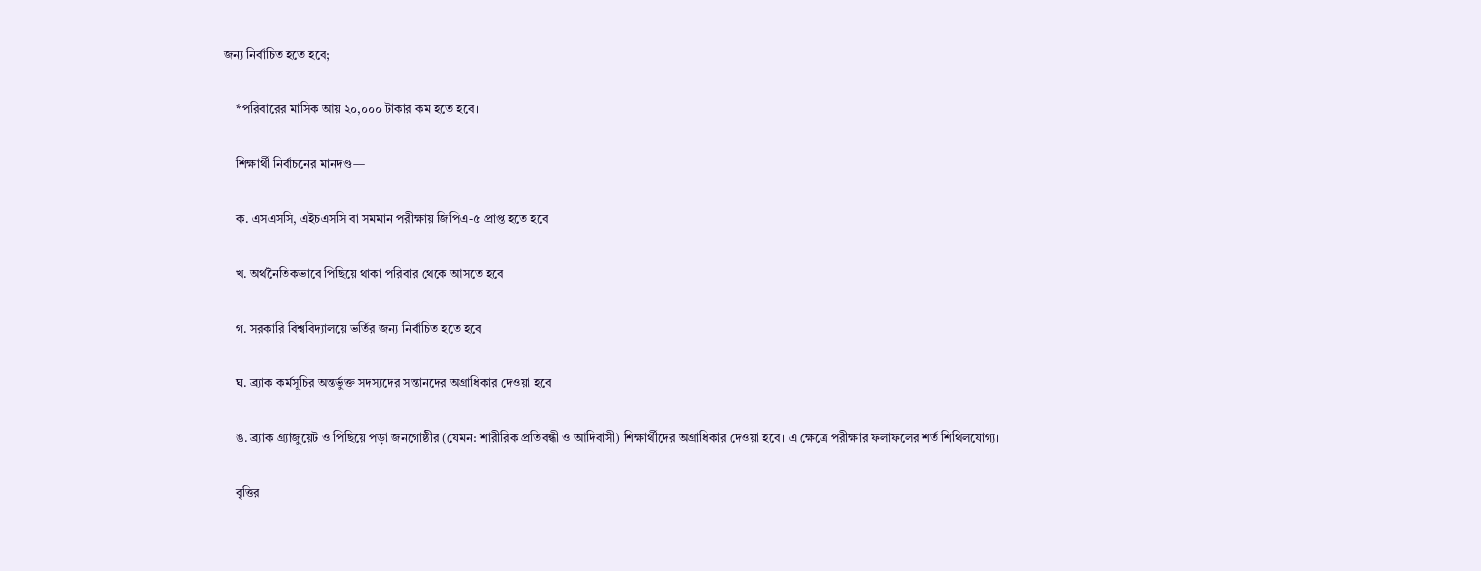জন্য নির্বাচিত হতে হবে;

    *পরিবারের মাসিক আয় ২০,০০০ টাকার কম হতে হবে।

    শিক্ষার্থী নির্বাচনের মানদণ্ড—

    ক. এসএসসি, এইচএসসি বা সমমান পরীক্ষায় জিপিএ-৫ প্রাপ্ত হতে হবে

    খ. অর্থনৈতিকভাবে পিছিয়ে থাকা পরিবার থেকে আসতে হবে

    গ. সরকারি বিশ্ববিদ্যালয়ে ভর্তির জন্য নির্বাচিত হতে হবে

    ঘ. ব্র্যাক কর্মসূচির অন্তর্ভুক্ত সদস্যদের সন্তানদের অগ্রাধিকার দেওয়া হবে

    ঙ. ব্র্যাক গ্র্যাজুয়েট ও পিছিয়ে পড়া জনগোষ্ঠীর (যেমন: শারীরিক প্রতিবন্ধী ও আদিবাসী) শিক্ষার্থীদের অগ্রাধিকার দেওয়া হবে। এ ক্ষেত্রে পরীক্ষার ফলাফলের শর্ত শিথিলযোগ্য।

    বৃত্তির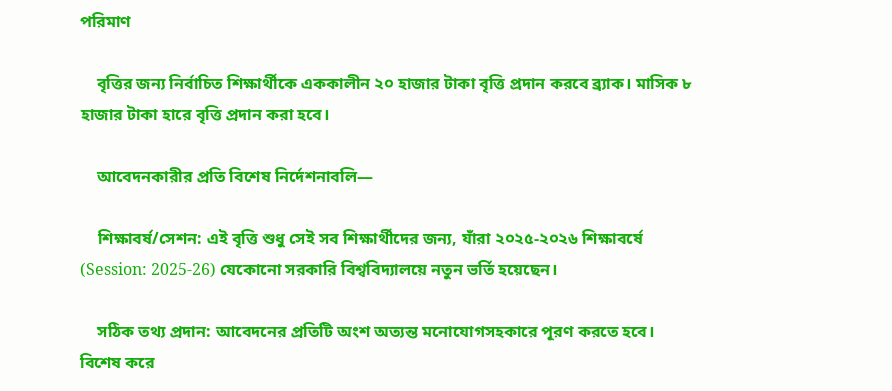পরিমাণ

    বৃত্তির জন্য নির্বাচিত শিক্ষার্থীকে এককালীন ২০ হাজার টাকা বৃত্তি প্রদান করবে ব্র্যাক। মাসিক ৮ হাজার টাকা হারে বৃত্তি প্রদান করা হবে।

    আবেদনকারীর প্রতি বিশেষ নির্দেশনাবলি—

    শিক্ষাবর্ষ/সেশন: এই বৃত্তি শুধু সেই সব শিক্ষার্থীদের জন্য, যাঁরা ২০২৫-২০২৬ শিক্ষাবর্ষে (Session: 2025-26) যেকোনো সরকারি বিশ্ববিদ্যালয়ে নতুন ভর্তি হয়েছেন।

    সঠিক তথ্য প্রদান: আবেদনের প্রতিটি অংশ অত্যন্ত মনোযোগসহকারে পূরণ করতে হবে। বিশেষ করে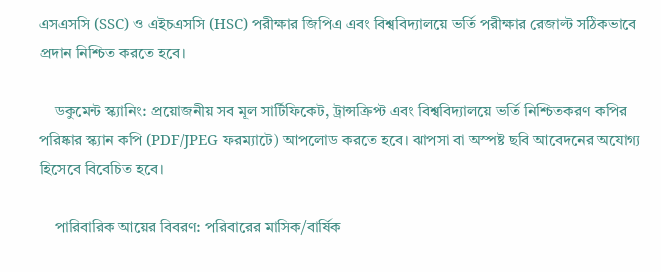এসএসসি (SSC) ও এইচএসসি (HSC) পরীক্ষার জিপিএ এবং বিশ্ববিদ্যালয়ে ভর্তি পরীক্ষার রেজাল্ট সঠিকভাবে প্রদান নিশ্চিত করতে হবে।

    ডকুমেন্ট স্ক্যানিং: প্রয়োজনীয় সব মূল সার্টিফিকেট, ট্রান্সক্রিপ্ট এবং বিশ্ববিদ্যালয়ে ভর্তি নিশ্চিতকরণ কপির পরিষ্কার স্ক্যান কপি (PDF/JPEG ফরম্যাটে) আপলোড করতে হবে। ঝাপসা বা অস্পষ্ট ছবি আবেদনের অযোগ্য হিসেবে বিবেচিত হবে।

    পারিবারিক আয়ের বিবরণ: পরিবারের মাসিক/বার্ষিক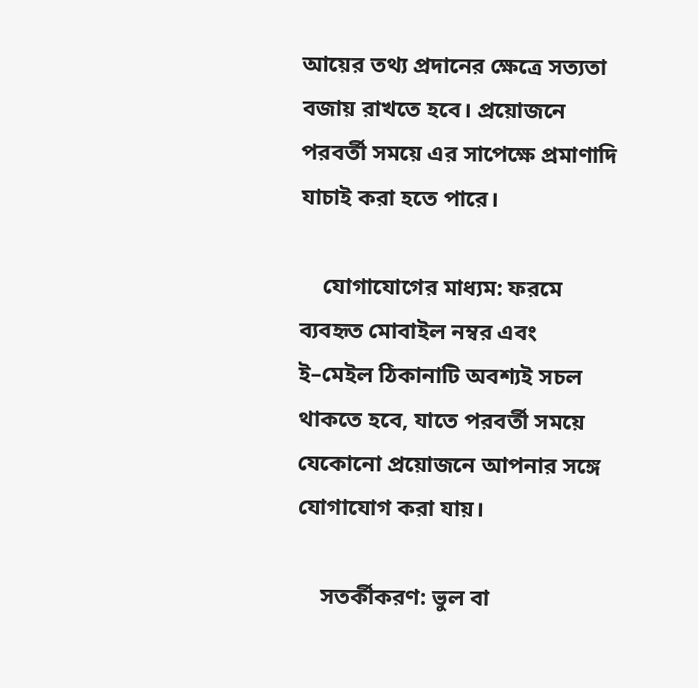আয়ের তথ্য প্রদানের ক্ষেত্রে সত্যতা বজায় রাখতে হবে। প্রয়োজনে পরবর্তী সময়ে এর সাপেক্ষে প্রমাণাদি যাচাই করা হতে পারে।

    যোগাযোগের মাধ্যম: ফরমে ব্যবহৃত মোবাইল নম্বর এবং ই–মেইল ঠিকানাটি অবশ্যই সচল থাকতে হবে, যাতে পরবর্তী সময়ে যেকোনো প্রয়োজনে আপনার সঙ্গে যোগাযোগ করা যায়।

    সতর্কীকরণ: ভুল বা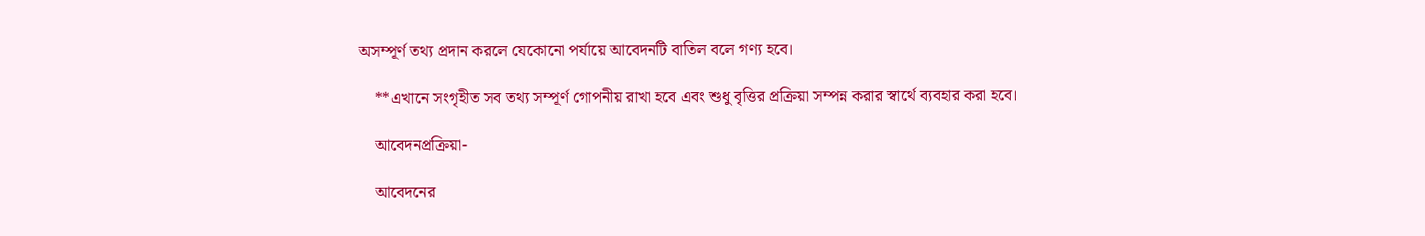অসম্পূর্ণ তথ্য প্রদান করলে যেকোনো পর্যায়ে আবেদনটি বাতিল বলে গণ্য হবে।

    **এখানে সংগৃহীত সব তথ্য সম্পূর্ণ গোপনীয় রাখা হবে এবং শুধু বৃত্তির প্রক্রিয়া সম্পন্ন করার স্বার্থে ব্যবহার করা হবে।

    আবেদনপ্রক্রিয়া-

    আবেদনের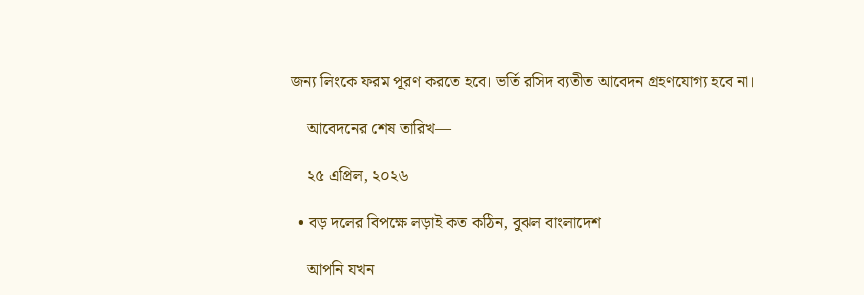জন্য লিংকে ফরম পূরণ করতে হবে। ভর্তি রসিদ ব্যতীত আবেদন গ্রহণযোগ্য হবে না।

    আবেদনের শেষ তারিখ—

    ২৫ এপ্রিল, ২০২৬

  • বড় দলের বিপক্ষে লড়াই কত কঠিন, বুঝল বাংলাদেশ

    আপনি যখন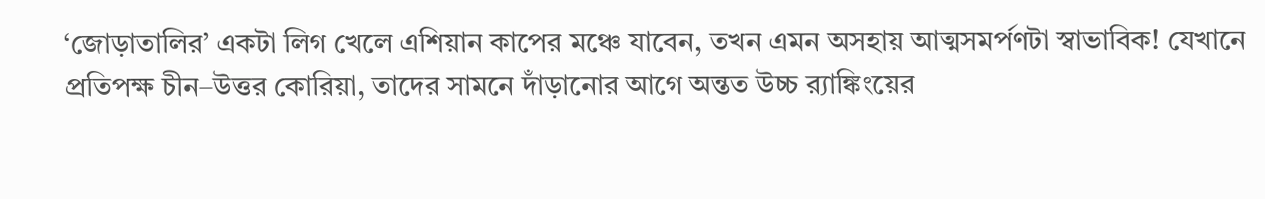‘জোড়াতালির’ একটা লিগ খেলে এশিয়ান কাপের মঞ্চে যাবেন, তখন এমন অসহায় আত্মসমর্পণটা স্বাভাবিক! যেখানে প্রতিপক্ষ চীন–উত্তর কোরিয়া, তাদের সামনে দাঁড়ানোর আগে অন্তত উচ্চ র‍্যাঙ্কিংয়ের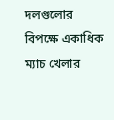দলগুলোর বিপক্ষে একাধিক ম্যাচ খেলার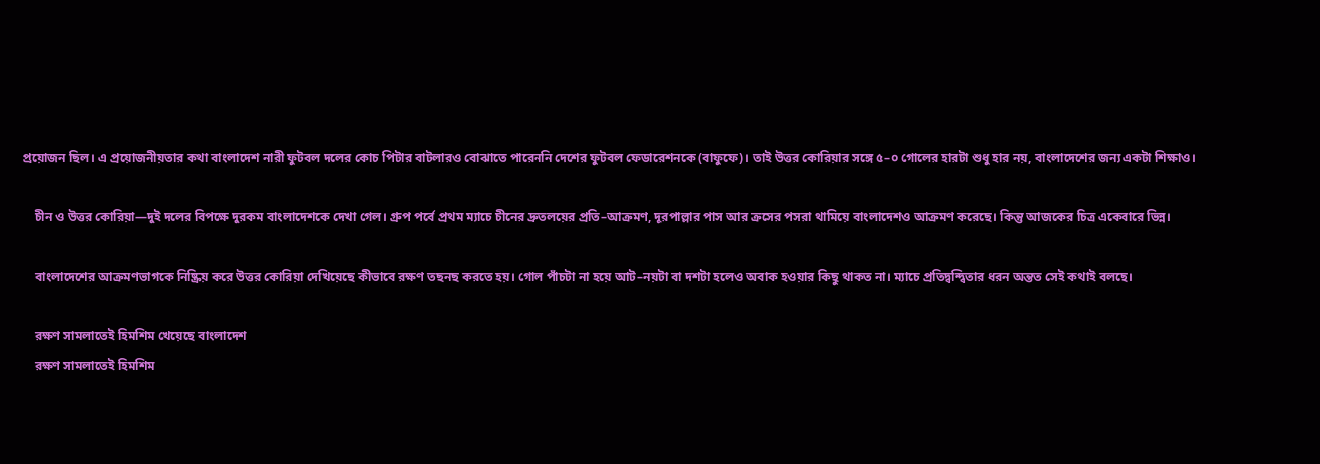প্রয়োজন ছিল। এ প্রয়োজনীয়তার কথা বাংলাদেশ নারী ফুটবল দলের কোচ পিটার বাটলারও বোঝাতে পারেননি দেশের ফুটবল ফেডারেশনকে (বাফুফে)। তাই উত্তর কোরিয়ার সঙ্গে ৫–০ গোলের হারটা শুধু হার নয়, বাংলাদেশের জন্য একটা শিক্ষাও।

    চীন ও উত্তর কোরিয়া—দুই দলের বিপক্ষে দুরকম বাংলাদেশকে দেখা গেল। গ্রুপ পর্বে প্রথম ম্যাচে চীনের দ্রুতলয়ের প্রতি–আক্রমণ, দূরপাল্লার পাস আর ক্রসের পসরা থামিয়ে বাংলাদেশও আক্রমণ করেছে। কিন্তু আজকের চিত্র একেবারে ভিন্ন।

    বাংলাদেশের আক্রমণভাগকে নিষ্ক্রিয় করে উত্তর কোরিয়া দেখিয়েছে কীভাবে রক্ষণ তছনছ করতে হয়। গোল পাঁচটা না হয়ে আট–নয়টা বা দশটা হলেও অবাক হওয়ার কিছু থাকত না। ম্যাচে প্রতিদ্বন্দ্বিতার ধরন অন্তত সেই কথাই বলছে।

    রক্ষণ সামলাতেই হিমশিম খেয়েছে বাংলাদেশ
    রক্ষণ সামলাতেই হিমশিম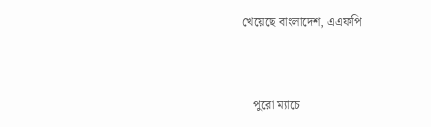খেয়েছে বাংলাদেশ, এএফপি


    পুরো ম্যাচে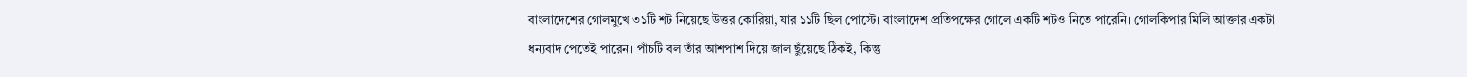বাংলাদেশের গোলমুখে ৩১টি শট নিয়েছে উত্তর কোরিয়া, যার ১১টি ছিল পোস্টে। বাংলাদেশ প্রতিপক্ষের গোলে একটি শটও নিতে পারেনি। গোলকিপার মিলি আক্তার একটা ধন্যবাদ পেতেই পারেন। পাঁচটি বল তাঁর আশপাশ দিয়ে জাল ছুঁয়েছে ঠিকই, কিন্তু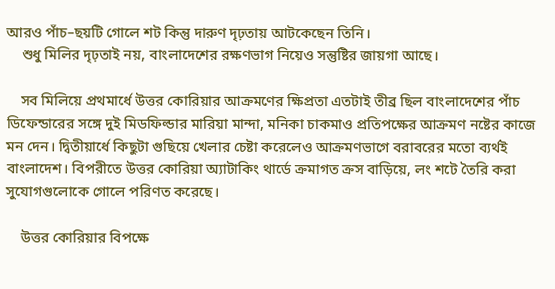আরও পাঁচ–ছয়টি গোলে শট কিন্তু দারুণ দৃঢ়তায় আটকেছেন তিনি।
    শুধু মিলির দৃঢ়তাই নয়, বাংলাদেশের রক্ষণভাগ নিয়েও সন্তুষ্টির জায়গা আছে।

    সব মিলিয়ে প্রথমার্ধে উত্তর কোরিয়ার আক্রমণের ক্ষিপ্রতা এতটাই তীব্র ছিল বাংলাদেশের পাঁচ ডিফেন্ডারের সঙ্গে দুই মিডফিল্ডার মারিয়া মান্দা, মনিকা চাকমাও প্রতিপক্ষের আক্রমণ নষ্টের কাজে মন দেন। দ্বিতীয়ার্ধে কিছুটা গুছিয়ে খেলার চেষ্টা করেলেও আক্রমণভাগে বরাবরের মতো ব্যর্থই বাংলাদেশ। বিপরীতে উত্তর কোরিয়া অ্যাটাকিং থার্ডে ক্রমাগত ক্রস বাড়িয়ে, লং শটে তৈরি করা সুযোগগুলোকে গোলে পরিণত করেছে।

    উত্তর কোরিয়ার বিপক্ষে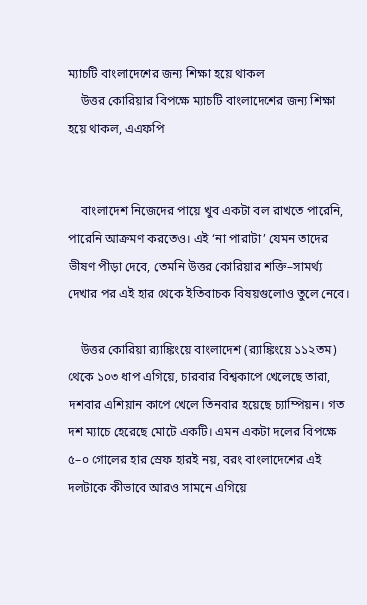ম্যাচটি বাংলাদেশের জন্য শিক্ষা হয়ে থাকল
    উত্তর কোরিয়ার বিপক্ষে ম্যাচটি বাংলাদেশের জন্য শিক্ষা হয়ে থাকল, এএফপি


    বাংলাদেশ নিজেদের পায়ে খুব একটা বল রাখতে পারেনি, পারেনি আক্রমণ করতেও। এই ‘না পারাটা’ যেমন তাদের ভীষণ পীড়া দেবে, তেমনি উত্তর কোরিয়ার শক্তি–সামর্থ্য দেখার পর এই হার থেকে ইতিবাচক বিষয়গুলোও তুলে নেবে।

    উত্তর কোরিয়া র‍্যাঙ্কিংয়ে বাংলাদেশ (র‍্যাঙ্কিংয়ে ১১২তম) থেকে ১০৩ ধাপ এগিয়ে, চারবার বিশ্বকাপে খেলেছে তারা, দশবার এশিয়ান কাপে খেলে তিনবার হয়েছে চ্যাম্পিয়ন। গত দশ ম্যাচে হেরেছে মোটে একটি। এমন একটা দলের বিপক্ষে ৫–০ গোলের হার স্রেফ হারই নয়, বরং বাংলাদেশের এই দলটাকে কীভাবে আরও সামনে এগিয়ে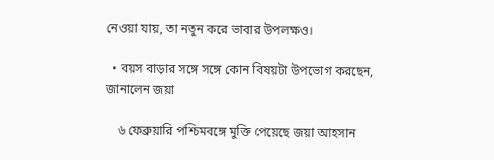নেওয়া যায়, তা নতুন করে ভাবার উপলক্ষও।

  • বয়স বাড়ার সঙ্গে সঙ্গে কোন বিষয়টা উপভোগ করছেন, জানালেন জয়া

    ৬ ফেব্রুয়ারি পশ্চিমবঙ্গে মুক্তি পেয়েছে জয়া আহসান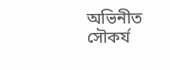অভিনীত সৌকর্য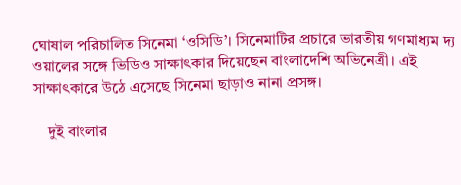ঘোষাল পরিচালিত সিনেমা ‘ওসিডি’। সিনেমাটির প্রচারে ভারতীয় গণমাধ্যম দ্য ওয়ালের সঙ্গে ভিডিও সাক্ষাৎকার দিয়েছেন বাংলাদেশি অভিনেত্রী। এই সাক্ষাৎকারে উঠে এসেছে সিনেমা ছাড়াও নানা প্রসঙ্গ।

    দুই বাংলার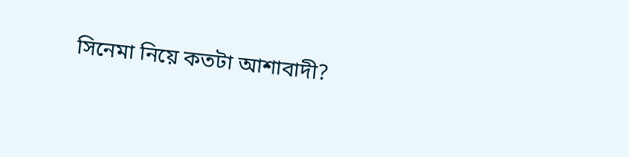সিনেমা নিয়ে কতটা আশাবাদী?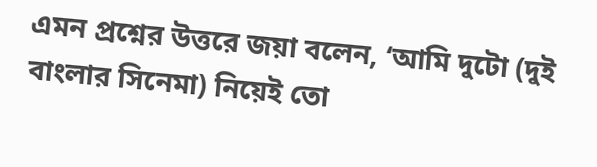এমন প্রশ্নের উত্তরে জয়া বলেন, ‘আমি দুটো (দুই বাংলার সিনেমা) নিয়েই তো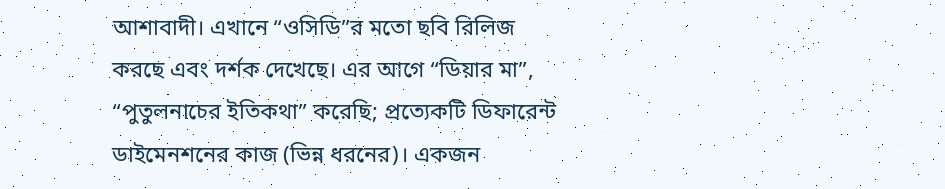আশাবাদী। এখানে “ওসিডি”র মতো ছবি রিলিজ করছে এবং দর্শক দেখেছে। এর আগে “ডিয়ার মা”, “পুতুলনাচের ইতিকথা” করেছি; প্রত্যেকটি ডিফারেন্ট ডাইমেনশনের কাজ (ভিন্ন ধরনের)। একজন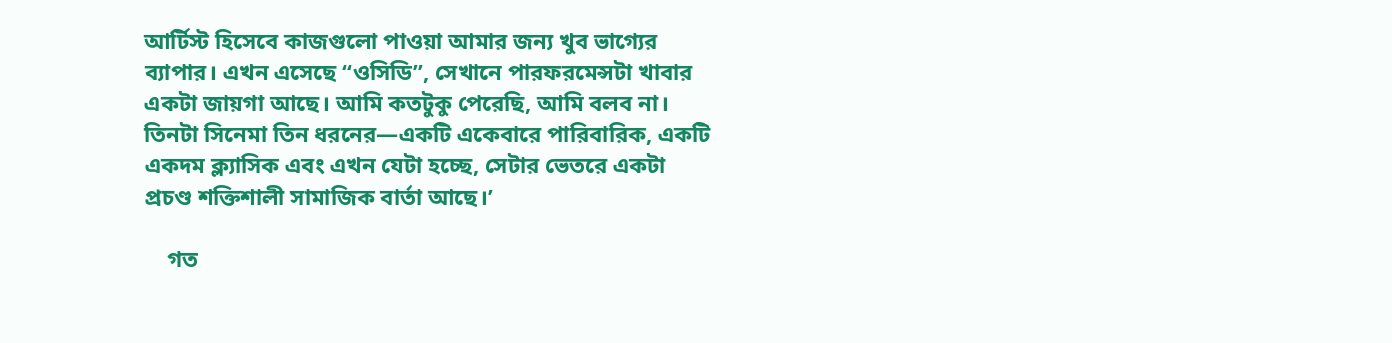আর্টিস্ট হিসেবে কাজগুলো পাওয়া আমার জন্য খুব ভাগ্যের ব্যাপার। এখন এসেছে “ওসিডি”, সেখানে পারফরমেন্সটা খাবার একটা জায়গা আছে। আমি কতটুকু পেরেছি, আমি বলব না। তিনটা সিনেমা তিন ধরনের—একটি একেবারে পারিবারিক, একটি একদম ক্ল্যাসিক এবং এখন যেটা হচ্ছে, সেটার ভেতরে একটা প্রচণ্ড শক্তিশালী সামাজিক বার্তা আছে।’

    গত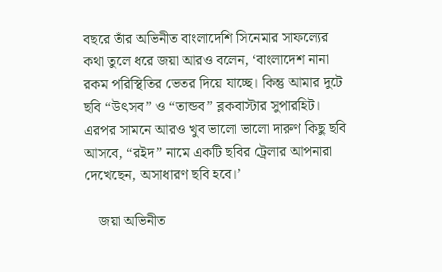বছরে তাঁর অভিনীত বাংলাদেশি সিনেমার সাফল্যের কথা তুলে ধরে জয়া আরও বলেন, ‘বাংলাদেশ নানা রকম পরিস্থিতির ভেতর দিয়ে যাচ্ছে। কিন্তু আমার দুটে ছবি “উৎসব” ও “তান্ডব” ব্লকবাস্টার সুপারহিট। এরপর সামনে আরও খুব ভালো ভালো দারুণ কিছু ছবি আসবে, “রইদ” নামে একটি ছবির ট্রেলার আপনারা দেখেছেন, অসাধারণ ছবি হবে।’

    জয়া অভিনীত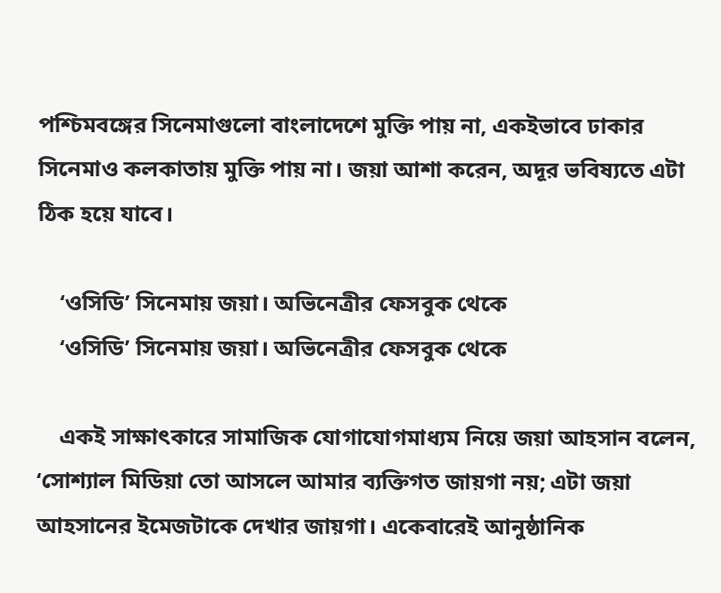পশ্চিমবঙ্গের সিনেমাগুলো বাংলাদেশে মুক্তি পায় না, একইভাবে ঢাকার সিনেমাও কলকাতায় মুক্তি পায় না। জয়া আশা করেন, অদূর ভবিষ্যতে এটা ঠিক হয়ে যাবে।

    ‘ওসিডি’ সিনেমায় জয়া। অভিনেত্রীর ফেসবুক থেকে
    ‘ওসিডি’ সিনেমায় জয়া। অভিনেত্রীর ফেসবুক থেকে

    একই সাক্ষাৎকারে সামাজিক যোগাযোগমাধ্যম নিয়ে জয়া আহসান বলেন, ‘সোশ্যাল মিডিয়া তো আসলে আমার ব্যক্তিগত জায়গা নয়; এটা জয়া আহসানের ইমেজটাকে দেখার জায়গা। একেবারেই আনুষ্ঠানিক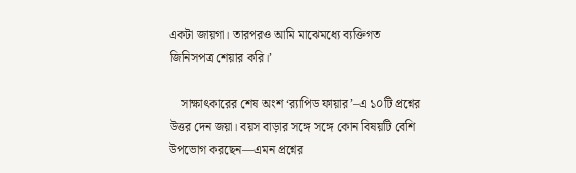একটা জায়গা। তারপরও আমি মাঝেমধ্যে ব্যক্তিগত জিনিসপত্র শেয়ার করি।’

    সাক্ষাৎকারের শেষ অংশ ‘র‍্যাপিড ফায়ার’–এ ১০টি প্রশ্নের উত্তর দেন জয়া। বয়স বাড়ার সঙ্গে সঙ্গে কোন বিষয়টি বেশি উপভোগ করছেন—এমন প্রশ্নের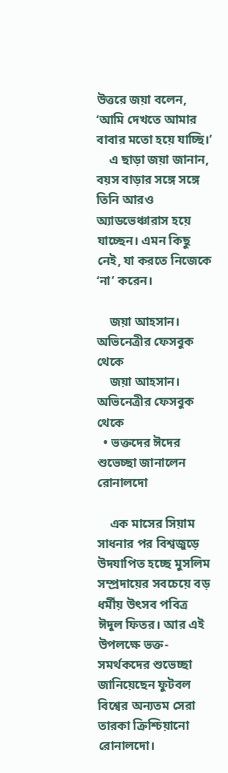উত্তরে জয়া বলেন, ‘আমি দেখতে আমার বাবার মতো হয়ে যাচ্ছি।’
    এ ছাড়া জয়া জানান, বয়স বাড়ার সঙ্গে সঙ্গে তিনি আরও অ্যাডভেঞ্চারাস হয়ে যাচ্ছেন। এমন কিছু নেই, যা করতে নিজেকে ‘না’ করেন।

    জয়া আহসান। অভিনেত্রীর ফেসবুক থেকে
    জয়া আহসান। অভিনেত্রীর ফেসবুক থেকে
  • ভক্তদের ঈদের শুভেচ্ছা জানালেন রোনালদো

    এক মাসের সিয়াম সাধনার পর বিশ্বজুড়ে উদযাপিত হচ্ছে মুসলিম সম্প্রদায়ের সবচেয়ে বড় ধর্মীয় উৎসব পবিত্র ঈদুল ফিতর। আর এই উপলক্ষে ভক্ত-সমর্থকদের শুভেচ্ছা জানিয়েছেন ফুটবল বিশ্বের অন্যতম সেরা তারকা ক্রিশ্চিয়ানো রোনালদো।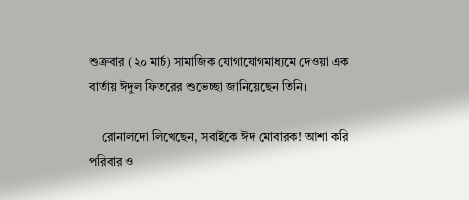শুক্রবার (২০ মার্চ) সামাজিক যোগাযোগমাধ্যমে দেওয়া এক বার্তায় ঈদুল ফিতরের শুভেচ্ছা জানিয়েছেন তিনি।

    রোনালদো লিখেছেন, সবাইকে ঈদ মোবারক! আশা করি পরিবার ও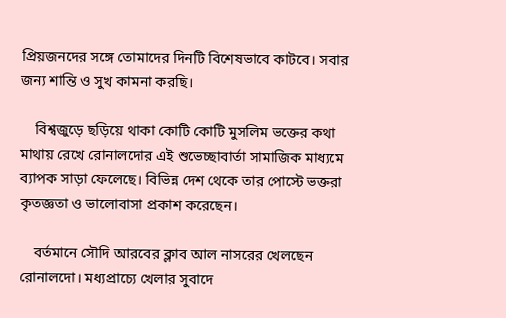প্রিয়জনদের সঙ্গে তোমাদের দিনটি বিশেষভাবে কাটবে। সবার জন্য শান্তি ও সুখ কামনা করছি।

    বিশ্বজুড়ে ছড়িয়ে থাকা কোটি কোটি মুসলিম ভক্তের কথা মাথায় রেখে রোনালদোর এই শুভেচ্ছাবার্তা সামাজিক মাধ্যমে ব্যাপক সাড়া ফেলেছে। বিভিন্ন দেশ থেকে তার পোস্টে ভক্তরা কৃতজ্ঞতা ও ভালোবাসা প্রকাশ করেছেন।

    বর্তমানে সৌদি আরবের ক্লাব আল নাসরের খেলছেন রোনালদো। মধ্যপ্রাচ্যে খেলার সুবাদে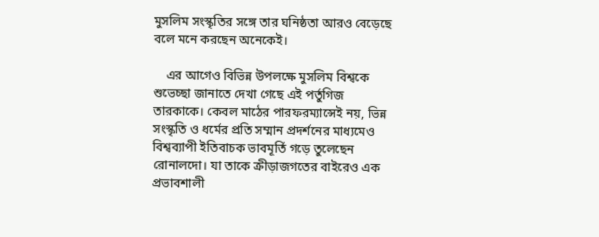মুসলিম সংস্কৃতির সঙ্গে তার ঘনিষ্ঠতা আরও বেড়েছে বলে মনে করছেন অনেকেই।

    এর আগেও বিভিন্ন উপলক্ষে মুসলিম বিশ্বকে শুভেচ্ছা জানাতে দেখা গেছে এই পর্তুগিজ তারকাকে। কেবল মাঠের পারফরম্যান্সেই নয়, ভিন্ন সংস্কৃতি ও ধর্মের প্রতি সম্মান প্রদর্শনের মাধ্যমেও বিশ্বব্যাপী ইতিবাচক ভাবমূর্তি গড়ে তুলেছেন রোনালদো। যা তাকে ক্রীড়াজগতের বাইরেও এক প্রভাবশালী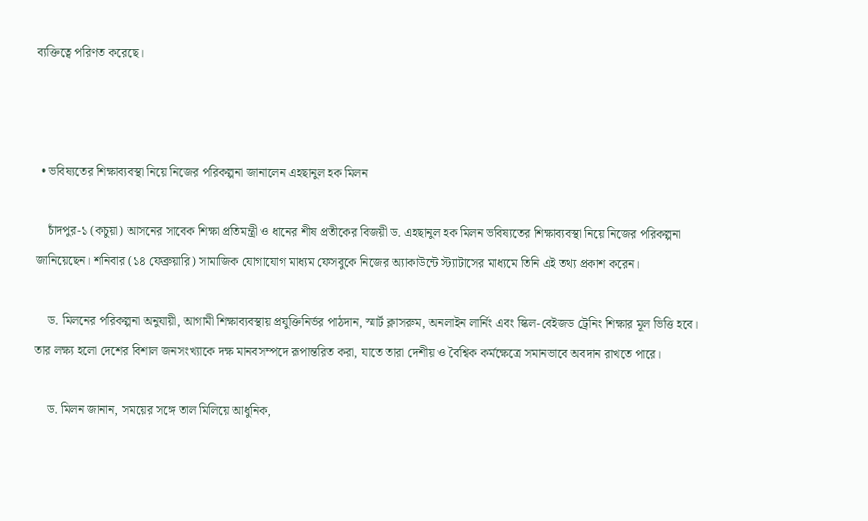ব্যক্তিত্বে পরিণত করেছে।



  • ভবিষ্যতের শিক্ষাব্যবস্থা নিয়ে নিজের পরিকল্পনা জানালেন এহছানুল হক মিলন

    চাঁদপুর-১ (কচুয়া) আসনের সাবেক শিক্ষা প্রতিমন্ত্রী ও ধানের শীষ প্রতীকের বিজয়ী ড. এহছানুল হক মিলন ভবিষ্যতের শিক্ষাব্যবস্থা নিয়ে নিজের পরিকল্পনা জানিয়েছেন। শনিবার (১৪ ফেব্রুয়ারি) সামাজিক যোগাযোগ মাধ্যম ফেসবুকে নিজের অ্যাকাউন্টে স্ট্যাটাসের মাধ্যমে তিনি এই তথ্য প্রকাশ করেন।

    ড. মিলনের পরিকল্পনা অনুযায়ী, আগামী শিক্ষাব্যবস্থায় প্রযুক্তিনির্ভর পাঠদান, স্মার্ট ক্লাসরুম, অনলাইন লার্নিং এবং স্কিল-বেইজড ট্রেনিং শিক্ষার মূল ভিত্তি হবে। তার লক্ষ্য হলো দেশের বিশাল জনসংখ্যাকে দক্ষ মানবসম্পদে রূপান্তরিত করা, যাতে তারা দেশীয় ও বৈশ্বিক কর্মক্ষেত্রে সমানভাবে অবদান রাখতে পারে।

    ড. মিলন জানান, সময়ের সঙ্গে তাল মিলিয়ে আধুনিক,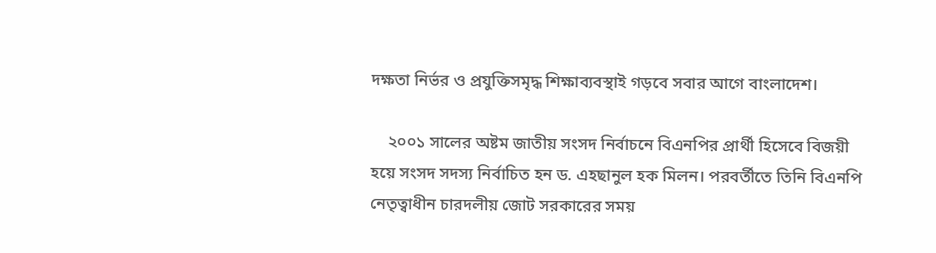দক্ষতা নির্ভর ও প্রযুক্তিসমৃদ্ধ শিক্ষাব্যবস্থাই গড়বে সবার আগে বাংলাদেশ।

    ২০০১ সালের অষ্টম জাতীয় সংসদ নির্বাচনে বিএনপির প্রার্থী হিসেবে বিজয়ী হয়ে সংসদ সদস্য নির্বাচিত হন ড. এহছানুল হক মিলন। পরবর্তীতে তিনি বিএনপি নেতৃত্বাধীন চারদলীয় জোট সরকারের সময়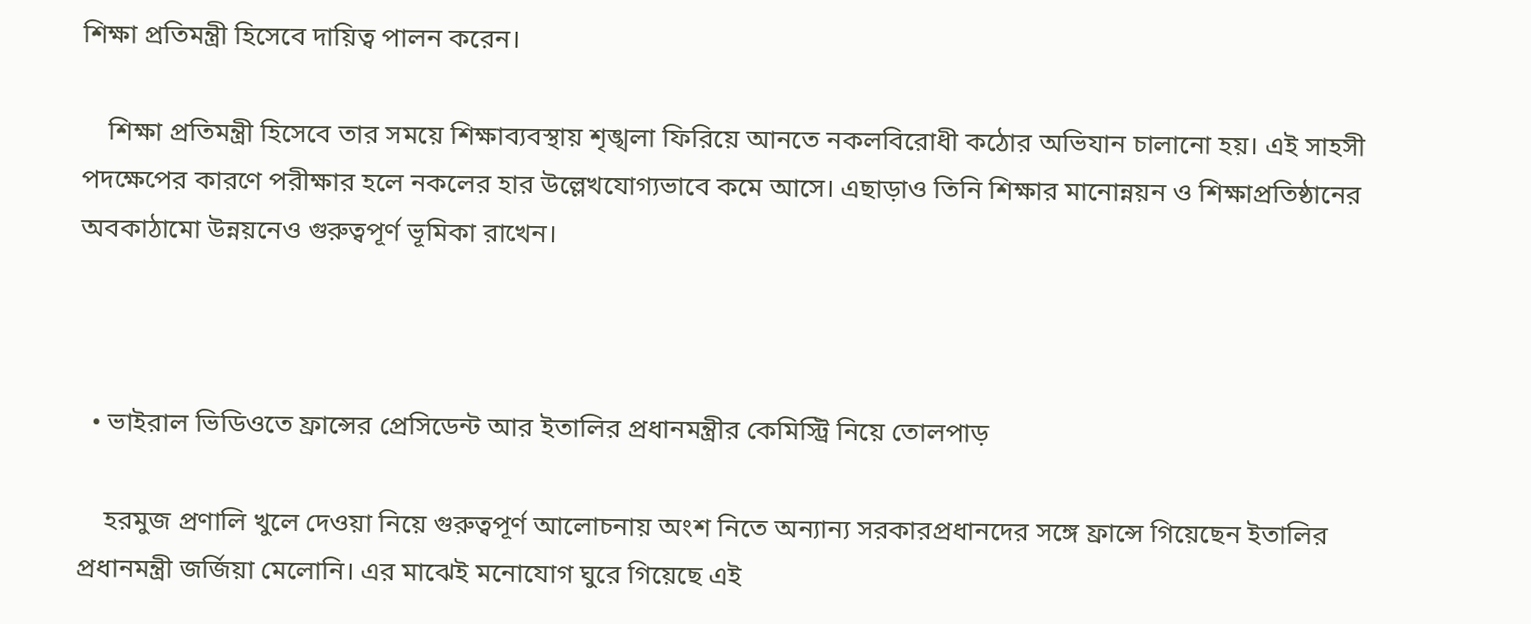শিক্ষা প্রতিমন্ত্রী হিসেবে দায়িত্ব পালন করেন।

    শিক্ষা প্রতিমন্ত্রী হিসেবে তার সময়ে শিক্ষাব্যবস্থায় শৃঙ্খলা ফিরিয়ে আনতে নকলবিরোধী কঠোর অভিযান চালানো হয়। এই সাহসী পদক্ষেপের কারণে পরীক্ষার হলে নকলের হার উল্লেখযোগ্যভাবে কমে আসে। এছাড়াও তিনি শিক্ষার মানোন্নয়ন ও শিক্ষাপ্রতিষ্ঠানের অবকাঠামো উন্নয়নেও গুরুত্বপূর্ণ ভূমিকা রাখেন।



  • ভাইরাল ভিডিওতে ফ্রান্সের প্রেসিডেন্ট আর ইতালির প্রধানমন্ত্রীর কেমিস্ট্রি নিয়ে তোলপাড়

    হরমুজ প্রণালি খুলে দেওয়া নিয়ে গুরুত্বপূর্ণ আলোচনায় অংশ নিতে অন্যান্য সরকারপ্রধানদের সঙ্গে ফ্রান্সে গিয়েছেন ইতালির প্রধানমন্ত্রী জর্জিয়া মেলোনি। এর মাঝেই মনোযোগ ঘুরে গিয়েছে এই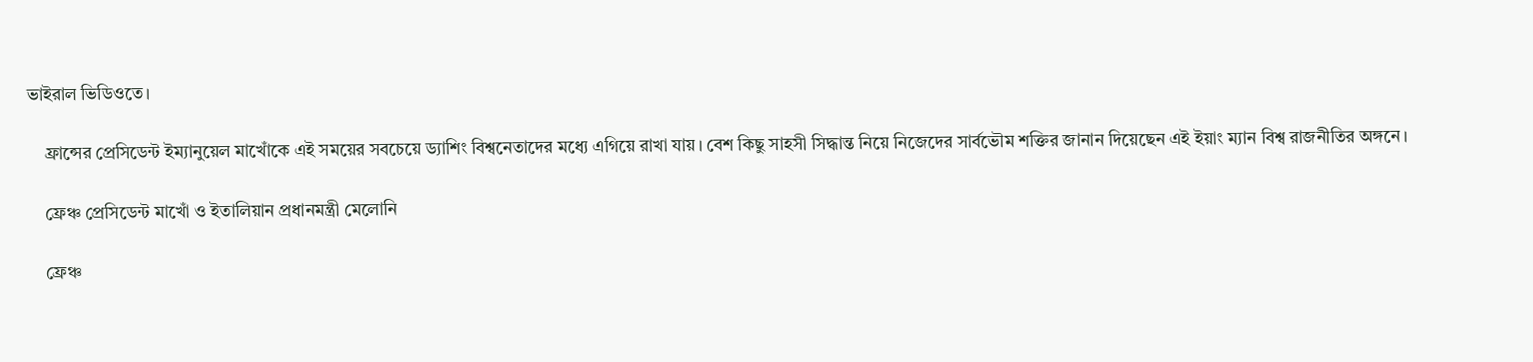ভাইরাল ভিডিওতে।

    ফ্রান্সের প্রেসিডেন্ট ইম্যানুয়েল মাখোঁকে এই সময়ের সবচেয়ে ড্যাশিং বিশ্বনেতাদের মধ্যে এগিয়ে রাখা যায়। বেশ কিছু সাহসী সিদ্ধান্ত নিয়ে নিজেদের সার্বভৌম শক্তির জানান দিয়েছেন এই ইয়াং ম্যান বিশ্ব রাজনীতির অঙ্গনে।

    ফ্রেঞ্চ প্রেসিডেন্ট মাখোঁ ও ইতালিয়ান প্রধানমন্ত্রী মেলোনি

    ফ্রেঞ্চ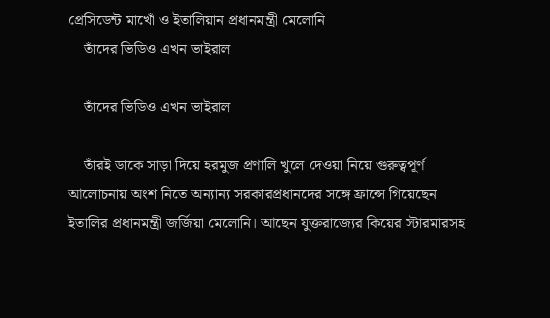প্রেসিডেন্ট মাখোঁ ও ইতালিয়ান প্রধানমন্ত্রী মেলোনি
    তাঁদের ভিডিও এখন ভাইরাল

    তাঁদের ভিডিও এখন ভাইরাল

    তাঁরই ডাকে সাড়া দিয়ে হরমুজ প্রণালি খুলে দেওয়া নিয়ে গুরুত্বপূর্ণ আলোচনায় অংশ নিতে অন্যান্য সরকারপ্রধানদের সঙ্গে ফ্রান্সে গিয়েছেন ইতালির প্রধানমন্ত্রী জর্জিয়া মেলোনি। আছেন যুক্তরাজ্যের কিয়ের স্টারমারসহ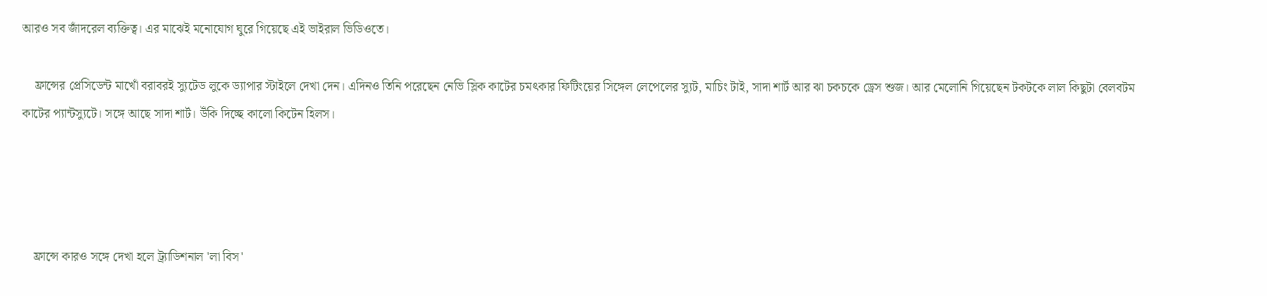আরও সব জাঁদরেল ব্যক্তিত্ব। এর মাঝেই মনোযোগ ঘুরে গিয়েছে এই ভাইরাল ভিডিওতে।

    ফ্রান্সের প্রেসিডেন্ট মাখোঁ বরাবরই স্যুটেড লুকে ড্যাপার স্টাইলে দেখা দেন। এদিনও তিনি পরেছেন নেভি স্লিক কাটের চমৎকার ফিটিংয়ের সিঙ্গেল লেপেলের স্যুট, মাচিং টাই, সাদা শার্ট আর ঝা চকচকে ড্রেস শুজ। আর মেলোনি গিয়েছেন টকটকে লাল কিছুটা বেলবটম কাটের প্যান্টস্যুটে। সঙ্গে আছে সাদা শার্ট। উঁকি দিচ্ছে কালো কিটেন হিলস।




    ফ্রান্সে কারও সঙ্গে দেখা হলে ট্র্যাডিশনাল 'লা বিস'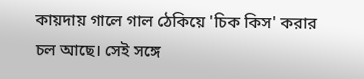কায়দায় গালে গাল ঠেকিয়ে 'চিক কিস' করার চল আছে। সেই সঙ্গে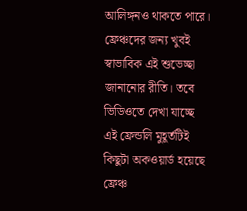আলিঙ্গনও থাকতে পারে। ফ্রেঞ্চদের জন্য খুবই স্বাভাবিক এই শুভেচ্ছা জানানোর রীতি। তবে ভিডিওতে দেখা যাচ্ছে এই ফ্রেন্ডলি মুহূর্তটিই কিছুটা অকওয়ার্ড হয়েছে ফ্রেঞ্চ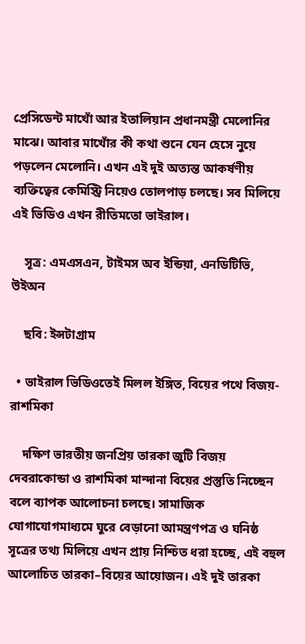প্রেসিডেন্ট মাখোঁ আর ইতালিয়ান প্রধানমন্ত্রী মেলোনির মাঝে। আবার মাখোঁর কী কথা শুনে যেন হেসে নুয়ে পড়লেন মেলোনি। এখন এই দুই অত্যন্ত আকর্ষণীয় ব্যক্তিত্বের কেমিস্ট্রি নিয়েও তোলপাড় চলছে। সব মিলিয়ে এই ভিডিও এখন রীতিমতো ভাইরাল।

    সূত্র: এমএসএন, টাইমস অব ইন্ডিয়া, এনডিটিভি, উইঅন

    ছবি: ইন্সটাগ্রাম

  • ভাইরাল ভিডিওতেই মিলল ইঙ্গিত, বিয়ের পথে বিজয়-রাশমিকা

    দক্ষিণ ভারতীয় জনপ্রিয় তারকা জুটি বিজয় দেবরাকোন্ডা ও রাশমিকা মান্দানা বিয়ের প্রস্তুতি নিচ্ছেন বলে ব্যাপক আলোচনা চলছে। সামাজিক যোগাযোগমাধ্যমে ঘুরে বেড়ানো আমন্ত্রণপত্র ও ঘনিষ্ঠ সূত্রের তথ্য মিলিয়ে এখন প্রায় নিশ্চিত ধরা হচ্ছে, এই বহুল আলোচিত তারকা–বিয়ের আয়োজন। এই দুই তারকা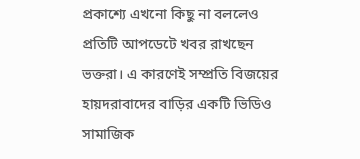প্রকাশ্যে এখনো কিছু না বললেও প্রতিটি আপডেটে খবর রাখছেন ভক্তরা। এ কারণেই সম্প্রতি বিজয়ের হায়দরাবাদের বাড়ির একটি ভিডিও সামাজিক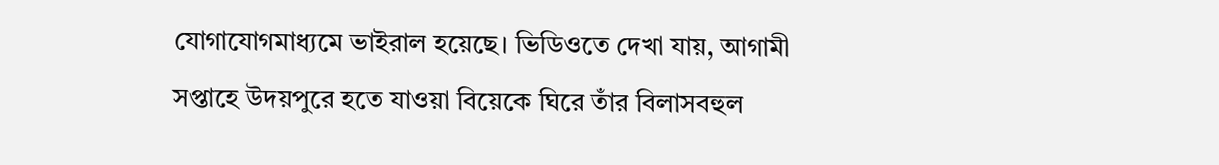যোগাযোগমাধ্যমে ভাইরাল হয়েছে। ভিডিওতে দেখা যায়, আগামী সপ্তাহে উদয়পুরে হতে যাওয়া বিয়েকে ঘিরে তাঁর বিলাসবহুল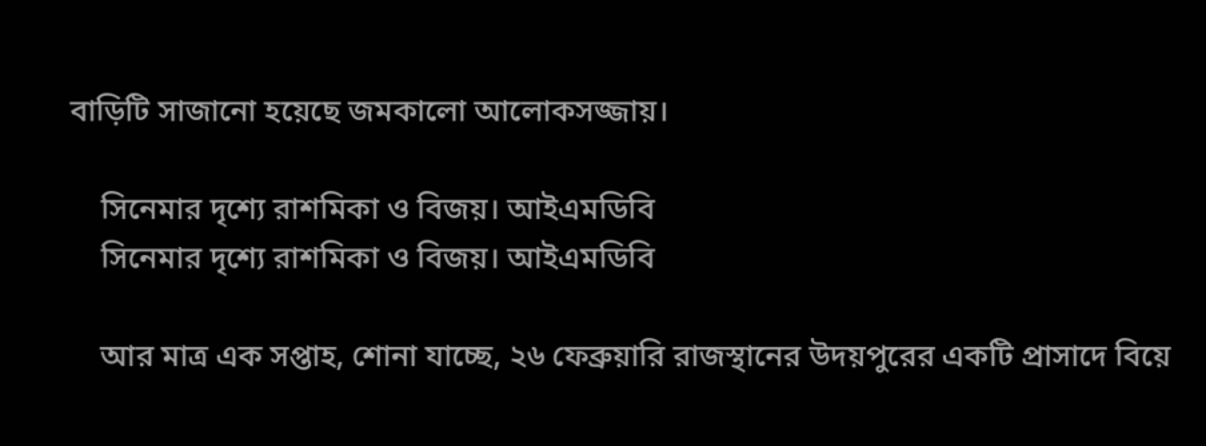বাড়িটি সাজানো হয়েছে জমকালো আলোকসজ্জায়।

    সিনেমার দৃশ্যে রাশমিকা ও বিজয়। আইএমডিবি
    সিনেমার দৃশ্যে রাশমিকা ও বিজয়। আইএমডিবি

    আর মাত্র এক সপ্তাহ, শোনা যাচ্ছে, ২৬ ফেব্রুয়ারি রাজস্থানের উদয়পুরের একটি প্রাসাদে বিয়ে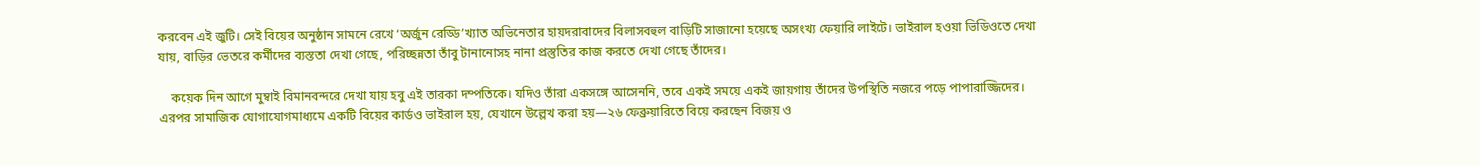করবেন এই জুটি। সেই বিয়ের অনুষ্ঠান সামনে রেখে ‘অর্জুন রেড্ডি’খ্যাত অভিনেতার হায়দরাবাদের বিলাসবহুল বাড়িটি সাজানো হয়েছে অসংখ্য ফেয়ারি লাইটে। ভাইরাল হওয়া ভিডিওতে দেখা যায়, বাড়ির ভেতরে কর্মীদের ব্যস্ততা দেখা গেছে, পরিচ্ছন্নতা তাঁবু টানানোসহ নানা প্রস্তুতির কাজ করতে দেখা গেছে তাঁদের।

    কয়েক দিন আগে মুম্বাই বিমানবন্দরে দেখা যায় হবু এই তারকা দম্পতিকে। যদিও তাঁরা একসঙ্গে আসেননি, তবে একই সময়ে একই জায়গায় তাঁদের উপস্থিতি নজরে পড়ে পাপারাজ্জিদের। এরপর সামাজিক যোগাযোগমাধ্যমে একটি বিয়ের কার্ডও ভাইরাল হয়, যেখানে উল্লেখ করা হয়—২৬ ফেব্রুয়ারিতে বিয়ে করছেন বিজয় ও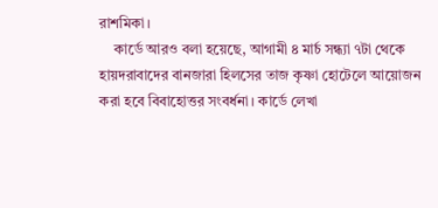রাশমিকা।
    কার্ডে আরও বলা হয়েছে, আগামী ৪ মার্চ সন্ধ্যা ৭টা থেকে হায়দরাবাদের বানজারা হিলসের তাজ কৃষ্ণা হোটেলে আয়োজন করা হবে বিবাহোত্তর সংবর্ধনা। কার্ডে লেখা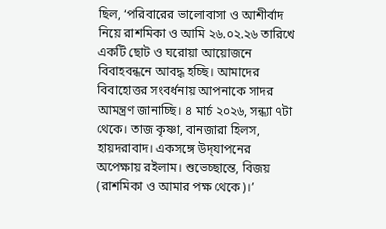ছিল, ‘পরিবারের ভালোবাসা ও আশীর্বাদ নিয়ে রাশমিকা ও আমি ২৬.০২.২৬ তারিখে একটি ছোট ও ঘরোয়া আয়োজনে বিবাহবন্ধনে আবদ্ধ হচ্ছি। আমাদের বিবাহোত্তর সংবর্ধনায় আপনাকে সাদর আমন্ত্রণ জানাচ্ছি। ৪ মার্চ ২০২৬, সন্ধ্যা ৭টা থেকে। তাজ কৃষ্ণা, বানজারা হিলস, হায়দরাবাদ। একসঙ্গে উদ্‌যাপনের অপেক্ষায় রইলাম। শুভেচ্ছান্তে, বিজয় (রাশমিকা ও আমার পক্ষ থেকে)।’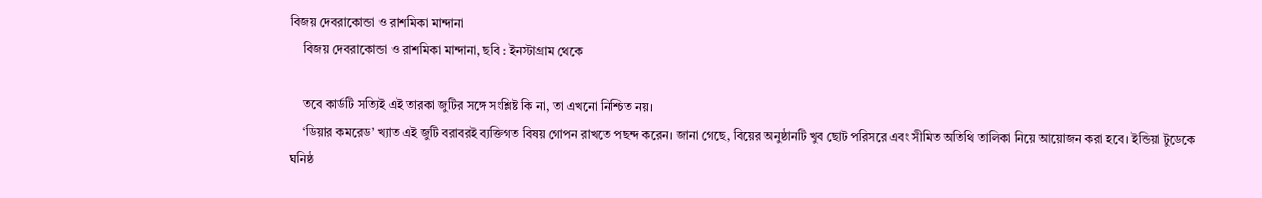বিজয় দেবরাকোন্ডা ও রাশমিকা মান্দানা
    বিজয় দেবরাকোন্ডা ও রাশমিকা মান্দানা, ছবি : ইনস্টাগ্রাম থেকে

    তবে কার্ডটি সত্যিই এই তারকা জুটির সঙ্গে সংশ্লিষ্ট কি না, তা এখনো নিশ্চিত নয়।
    ‘ডিয়ার কমরেড’ খ্যাত এই জুটি বরাবরই ব্যক্তিগত বিষয় গোপন রাখতে পছন্দ করেন। জানা গেছে, বিয়ের অনুষ্ঠানটি খুব ছোট পরিসরে এবং সীমিত অতিথি তালিকা নিয়ে আয়োজন করা হবে। ইন্ডিয়া টুডেকে ঘনিষ্ঠ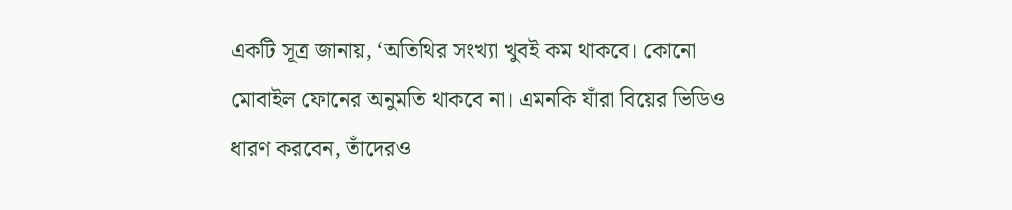একটি সূত্র জানায়, ‘অতিথির সংখ্যা খুবই কম থাকবে। কোনো মোবাইল ফোনের অনুমতি থাকবে না। এমনকি যাঁরা বিয়ের ভিডিও ধারণ করবেন, তাঁদেরও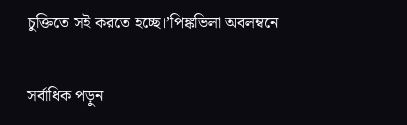চুক্তিতে সই করতে হচ্ছে।’পিঙ্কভিলা অবলম্বনে

সর্বাধিক পড়ুন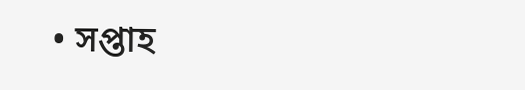• সপ্তাহ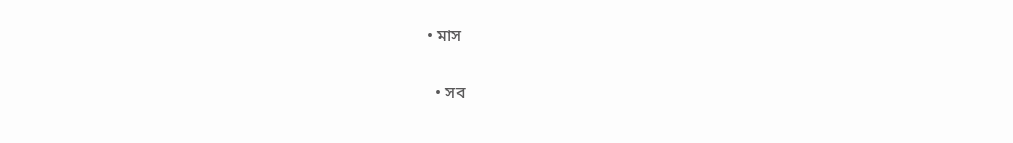• মাস

  • সব